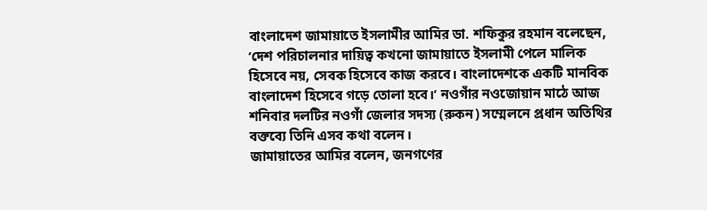বাংলাদেশ জামায়াতে ইসলামীর আমির ডা. শফিকুর রহমান বলেছেন, ‘দেশ পরিচালনার দায়িত্ব কখনো জামায়াতে ইসলামী পেলে মালিক হিসেবে নয়, সেবক হিসেবে কাজ করবে। বাংলাদেশকে একটি মানবিক বাংলাদেশ হিসেবে গড়ে তোলা হবে।’ নওগাঁর নওজোয়ান মাঠে আজ শনিবার দলটির নওগাঁ জেলার সদস্য (রুকন) সম্মেলনে প্রধান অতিথির বক্তব্যে তিনি এসব কথা বলেন।
জামায়াতের আমির বলেন, জনগণের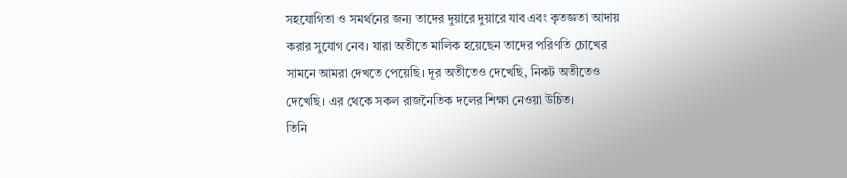সহযোগিতা ও সমর্থনের জন্য তাদের দুয়ারে দুয়ারে যাব এবং কৃতজ্ঞতা আদায় করার সুযোগ নেব। যারা অতীতে মালিক হয়েছেন তাদের পরিণতি চোখের সামনে আমরা দেখতে পেয়েছি। দূর অতীতেও দেখেছি, নিকট অতীতেও দেখেছি। এর থেকে সকল রাজনৈতিক দলের শিক্ষা নেওয়া উচিত।
তিনি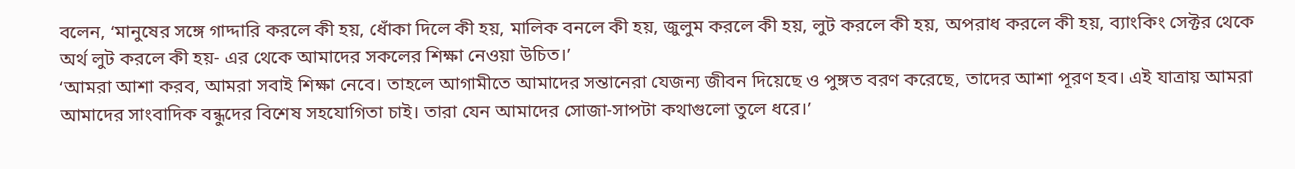বলেন, ‘মানুষের সঙ্গে গাদ্দারি করলে কী হয়, ধোঁকা দিলে কী হয়, মালিক বনলে কী হয়, জুলুম করলে কী হয়, লুট করলে কী হয়, অপরাধ করলে কী হয়, ব্যাংকিং সেক্টর থেকে অর্থ লুট করলে কী হয়- এর থেকে আমাদের সকলের শিক্ষা নেওয়া উচিত।’
‘আমরা আশা করব, আমরা সবাই শিক্ষা নেবে। তাহলে আগামীতে আমাদের সন্তানেরা যেজন্য জীবন দিয়েছে ও পুঙ্গত বরণ করেছে, তাদের আশা পূরণ হব। এই যাত্রায় আমরা আমাদের সাংবাদিক বন্ধুদের বিশেষ সহযোগিতা চাই। তারা যেন আমাদের সোজা-সাপটা কথাগুলো তুলে ধরে।’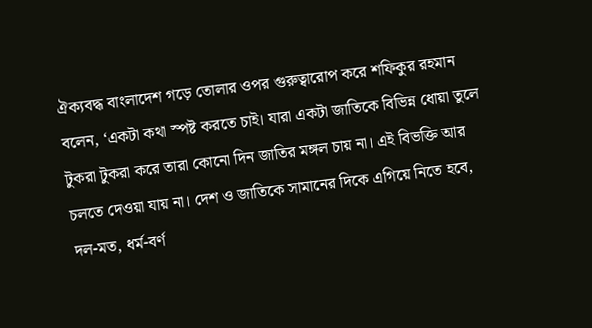ঐক্যবদ্ধ বাংলাদেশ গড়ে তোলার ওপর গুরুত্বারোপ করে শফিকুর রহমান বলেন, ‘একটা কথা স্পষ্ট করতে চাই। যারা একটা জাতিকে বিভিন্ন ধোয়া তুলে টুকরা টুকরা করে তারা কোনো দিন জাতির মঙ্গল চায় না। এই বিভক্তি আর চলতে দেওয়া যায় না। দেশ ও জাতিকে সামানের দিকে এগিয়ে নিতে হবে, দল-মত, ধর্ম-বর্ণ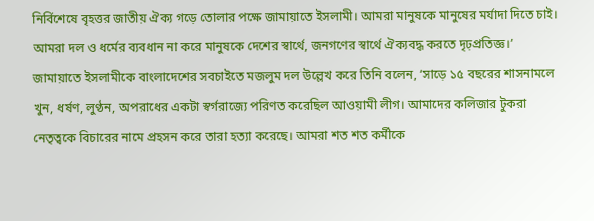নির্বিশেষে বৃহত্তর জাতীয় ঐক্য গড়ে তোলার পক্ষে জামায়াতে ইসলামী। আমরা মানুষকে মানুষের মর্যাদা দিতে চাই। আমরা দল ও ধর্মের ব্যবধান না করে মানুষকে দেশের স্বার্থে, জনগণের স্বার্থে ঐক্যবদ্ধ করতে দৃঢ়প্রতিজ্ঞ।’
জামায়াতে ইসলামীকে বাংলাদেশের সবচাইতে মজলুম দল উল্লেখ করে তিনি বলেন, ‘সাড়ে ১৫ বছরের শাসনামলে খুন, ধর্ষণ, লুণ্ঠন, অপরাধের একটা স্বর্গরাজ্যে পরিণত করেছিল আওয়ামী লীগ। আমাদের কলিজার টুকরা নেতৃত্বকে বিচারের নামে প্রহসন করে তারা হত্যা করেছে। আমরা শত শত কর্মীকে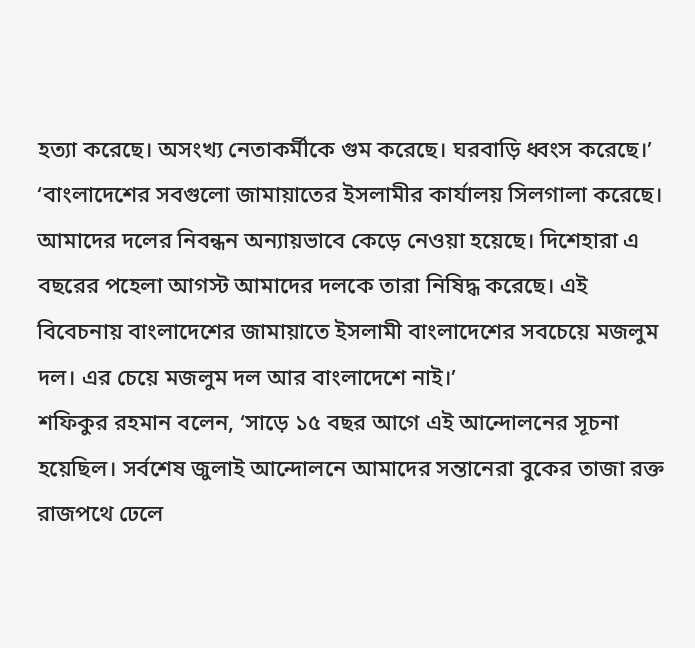হত্যা করেছে। অসংখ্য নেতাকর্মীকে গুম করেছে। ঘরবাড়ি ধ্বংস করেছে।’
‘বাংলাদেশের সবগুলো জামায়াতের ইসলামীর কার্যালয় সিলগালা করেছে। আমাদের দলের নিবন্ধন অন্যায়ভাবে কেড়ে নেওয়া হয়েছে। দিশেহারা এ বছরের পহেলা আগস্ট আমাদের দলকে তারা নিষিদ্ধ করেছে। এই বিবেচনায় বাংলাদেশের জামায়াতে ইসলামী বাংলাদেশের সবচেয়ে মজলুম দল। এর চেয়ে মজলুম দল আর বাংলাদেশে নাই।’
শফিকুর রহমান বলেন, ‘সাড়ে ১৫ বছর আগে এই আন্দোলনের সূচনা হয়েছিল। সর্বশেষ জুলাই আন্দোলনে আমাদের সন্তানেরা বুকের তাজা রক্ত রাজপথে ঢেলে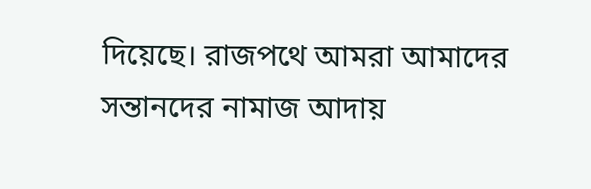দিয়েছে। রাজপথে আমরা আমাদের সন্তানদের নামাজ আদায়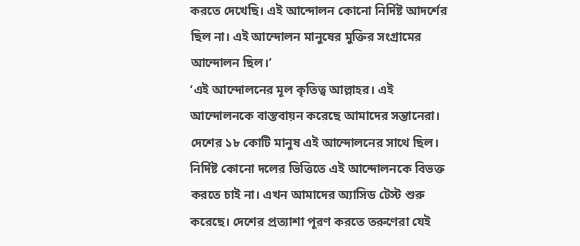করতে দেখেছি। এই আন্দোলন কোনো নির্দিষ্ট আদর্শের ছিল না। এই আন্দোলন মানুষের মুক্তির সংগ্রামের আন্দোলন ছিল।’
‘এই আন্দোলনের মূল কৃতিত্ব আল্লাহর। এই আন্দোলনকে বাস্তবায়ন করেছে আমাদের সন্তানেরা। দেশের ১৮ কোটি মানুষ এই আন্দোলনের সাথে ছিল। নির্দিষ্ট কোনো দলের ভিত্তিতে এই আন্দোলনকে বিভক্ত করতে চাই না। এখন আমাদের অ্যাসিড টেস্ট শুরু করেছে। দেশের প্রত্যাশা পূরণ করতে তরুণেরা যেই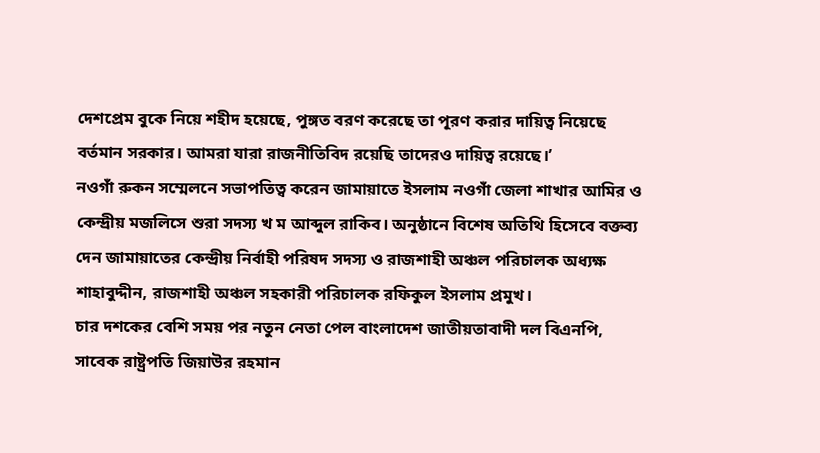দেশপ্রেম বুকে নিয়ে শহীদ হয়েছে, পুঙ্গত বরণ করেছে তা পূরণ করার দায়িত্ব নিয়েছে বর্তমান সরকার। আমরা যারা রাজনীতিবিদ রয়েছি তাদেরও দায়িত্ব রয়েছে।’
নওগাঁ রুকন সম্মেলনে সভাপতিত্ব করেন জামায়াতে ইসলাম নওগাঁ জেলা শাখার আমির ও কেন্দ্রীয় মজলিসে শুরা সদস্য খ ম আব্দুল রাকিব। অনুষ্ঠানে বিশেষ অতিথি হিসেবে বক্তব্য দেন জামায়াতের কেন্দ্রীয় নির্বাহী পরিষদ সদস্য ও রাজশাহী অঞ্চল পরিচালক অধ্যক্ষ শাহাবুদ্দীন, রাজশাহী অঞ্চল সহকারী পরিচালক রফিকুল ইসলাম প্রমুখ।
চার দশকের বেশি সময় পর নতুন নেতা পেল বাংলাদেশ জাতীয়তাবাদী দল বিএনপি, সাবেক রাষ্ট্রপতি জিয়াউর রহমান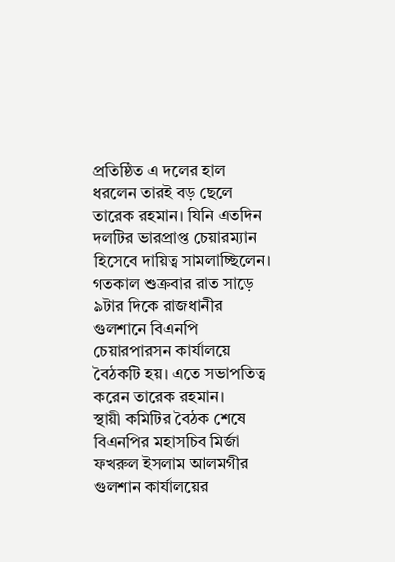প্রতিষ্ঠিত এ দলের হাল ধরলেন তারই বড় ছেলে তারেক রহমান। যিনি এতদিন দলটির ভারপ্রাপ্ত চেয়ারম্যান হিসেবে দায়িত্ব সামলাচ্ছিলেন। গতকাল শুক্রবার রাত সাড়ে ৯টার দিকে রাজধানীর গুলশানে বিএনপি চেয়ারপারসন কার্যালয়ে বৈঠকটি হয়। এতে সভাপতিত্ব করেন তারেক রহমান।
স্থায়ী কমিটির বৈঠক শেষে বিএনপির মহাসচিব মির্জা ফখরুল ইসলাম আলমগীর গুলশান কার্যালয়ের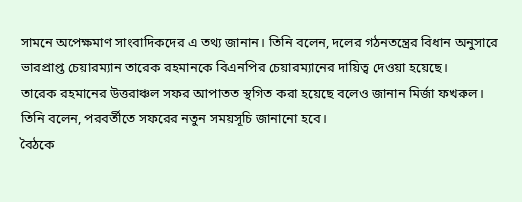সামনে অপেক্ষমাণ সাংবাদিকদের এ তথ্য জানান। তিনি বলেন, দলের গঠনতন্ত্রের বিধান অনুসারে ভারপ্রাপ্ত চেয়ারম্যান তারেক রহমানকে বিএনপির চেয়ারম্যানের দায়িত্ব দেওয়া হয়েছে।
তারেক রহমানের উত্তরাঞ্চল সফর আপাতত স্থগিত করা হয়েছে বলেও জানান মির্জা ফখরুল। তিনি বলেন, পরবর্তীতে সফরের নতুন সময়সূচি জানানো হবে।
বৈঠকে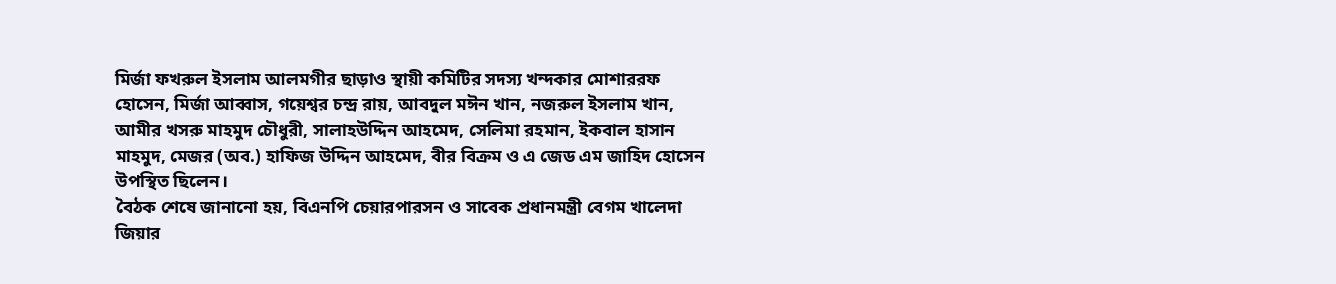মির্জা ফখরুল ইসলাম আলমগীর ছাড়াও স্থায়ী কমিটির সদস্য খন্দকার মোশাররফ হোসেন, মির্জা আব্বাস, গয়েশ্বর চন্দ্র রায়, আবদুল মঈন খান, নজরুল ইসলাম খান, আমীর খসরু মাহমুদ চৌধুরী, সালাহউদ্দিন আহমেদ, সেলিমা রহমান, ইকবাল হাসান মাহমুদ, মেজর (অব.) হাফিজ উদ্দিন আহমেদ, বীর বিক্রম ও এ জেড এম জাহিদ হোসেন উপস্থিত ছিলেন।
বৈঠক শেষে জানানো হয়, বিএনপি চেয়ারপারসন ও সাবেক প্রধানমন্ত্রী বেগম খালেদা জিয়ার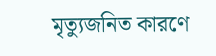মৃত্যুজনিত কারণে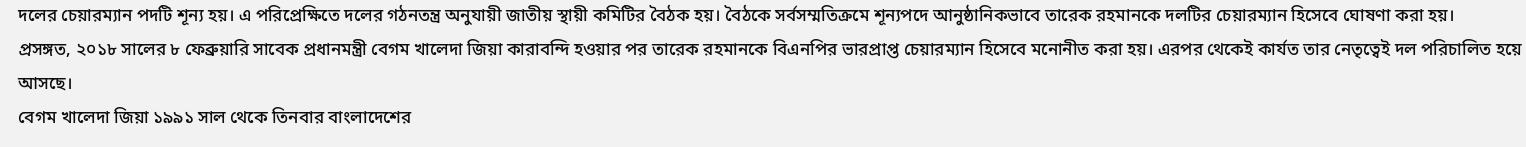দলের চেয়ারম্যান পদটি শূন্য হয়। এ পরিপ্রেক্ষিতে দলের গঠনতন্ত্র অনুযায়ী জাতীয় স্থায়ী কমিটির বৈঠক হয়। বৈঠকে সর্বসম্মতিক্রমে শূন্যপদে আনুষ্ঠানিকভাবে তারেক রহমানকে দলটির চেয়ারম্যান হিসেবে ঘোষণা করা হয়।
প্রসঙ্গত, ২০১৮ সালের ৮ ফেব্রুয়ারি সাবেক প্রধানমন্ত্রী বেগম খালেদা জিয়া কারাবন্দি হওয়ার পর তারেক রহমানকে বিএনপির ভারপ্রাপ্ত চেয়ারম্যান হিসেবে মনোনীত করা হয়। এরপর থেকেই কার্যত তার নেতৃত্বেই দল পরিচালিত হয়ে আসছে।
বেগম খালেদা জিয়া ১৯৯১ সাল থেকে তিনবার বাংলাদেশের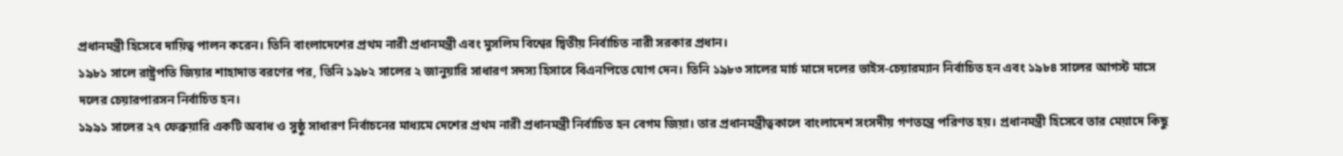প্রধানমন্ত্রী হিসেবে দায়িত্ব পালন করেন। তিনি বাংলাদেশের প্রথম নারী প্রধানমন্ত্রী এবং মুসলিম বিশ্বের দ্বিতীয় নির্বাচিত নারী সরকার প্রধান।
১৯৮১ সালে রাষ্ট্রপতি জিয়ার শাহাদাত বরণের পর, তিনি ১৯৮২ সালের ২ জানুয়ারি সাধারণ সদস্য হিসাবে বিএনপিতে যোগ দেন। তিনি ১৯৮৩ সালের মার্চ মাসে দলের ভাইস-চেয়ারম্যান নির্বাচিত হন এবং ১৯৮৪ সালের আগস্ট মাসে দলের চেয়ারপারসন নির্বাচিত হন।
১৯৯১ সালের ২৭ ফেব্রুয়ারি একটি অবাধ ও সুষ্ঠু সাধারণ নির্বাচনের মাধ্যমে দেশের প্রথম নারী প্রধানমন্ত্রী নির্বাচিত হন বেগম জিয়া। তার প্রধানমন্ত্রীত্বকালে বাংলাদেশ সংসদীয় গণতন্ত্রে পরিণত হয়। প্রধানমন্ত্রী হিসেবে তার মেয়াদে কিছু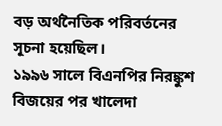বড় অর্থনৈতিক পরিবর্তনের সূচনা হয়েছিল।
১৯৯৬ সালে বিএনপির নিরঙ্কুশ বিজয়ের পর খালেদা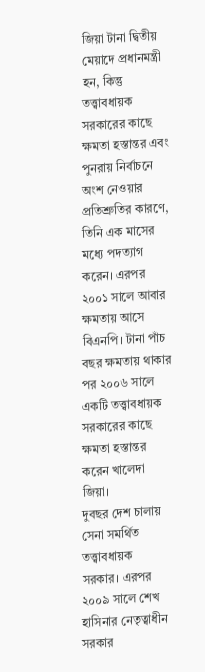জিয়া টানা দ্বিতীয় মেয়াদে প্রধানমন্ত্রী হন, কিন্তু তত্ত্বাবধায়ক সরকারের কাছে ক্ষমতা হস্তান্তর এবং পুনরায় নির্বাচনে অংশ নেওয়ার প্রতিশ্রুতির কারণে, তিনি এক মাসের মধ্যে পদত্যাগ করেন। এরপর ২০০১ সালে আবার ক্ষমতায় আসে বিএনপি। টানা পাঁচ বছর ক্ষমতায় থাকার পর ২০০৬ সালে একটি তত্ত্বাবধায়ক সরকারের কাছে ক্ষমতা হস্তান্তর করেন খালেদা জিয়া।
দুবছর দেশ চালায় সেনা সমর্থিত তত্ত্বাবধায়ক সরকার। এরপর ২০০৯ সালে শেখ হাসিনার নেতৃত্বাধীন সরকার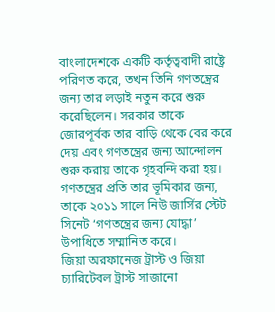বাংলাদেশকে একটি কর্তৃত্ববাদী রাষ্ট্রে পরিণত করে, তখন তিনি গণতন্ত্রের জন্য তার লড়াই নতুন করে শুরু করেছিলেন। সরকার তাকে জোরপূর্বক তার বাড়ি থেকে বের করে দেয় এবং গণতন্ত্রের জন্য আন্দোলন শুরু করায় তাকে গৃহবন্দি করা হয়। গণতন্ত্রের প্রতি তার ভূমিকার জন্য, তাকে ২০১১ সালে নিউ জার্সির স্টেট সিনেট ‘গণতন্ত্রের জন্য যোদ্ধা’ উপাধিতে সম্মানিত করে।
জিয়া অরফানেজ ট্রাস্ট ও জিয়া চ্যারিটেবল ট্রাস্ট সাজানো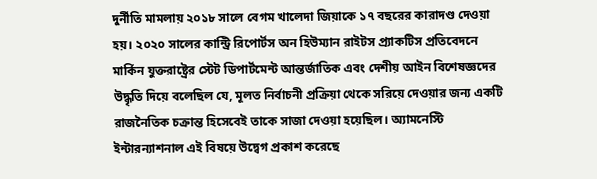দুর্নীতি মামলায় ২০১৮ সালে বেগম খালেদা জিয়াকে ১৭ বছরের কারাদণ্ড দেওয়া হয়। ২০২০ সালের কান্ট্রি রিপোর্টস অন হিউম্যান রাইটস প্র্যাকটিস প্রতিবেদনে মার্কিন যুক্তরাষ্ট্রের স্টেট ডিপার্টমেন্ট আন্তর্জাতিক এবং দেশীয় আইন বিশেষজ্ঞদের উদ্ধৃতি দিয়ে বলেছিল যে, মূলত নির্বাচনী প্রক্রিয়া থেকে সরিয়ে দেওয়ার জন্য একটি রাজনৈতিক চক্রান্ত হিসেবেই তাকে সাজা দেওয়া হয়েছিল। অ্যামনেস্টি ইন্টারন্যাশনাল এই বিষয়ে উদ্বেগ প্রকাশ করেছে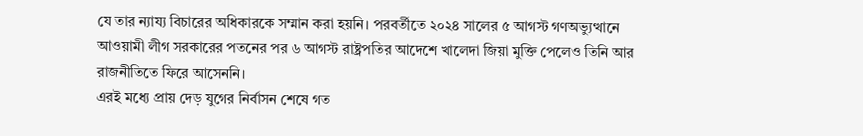যে তার ন্যায্য বিচারের অধিকারকে সম্মান করা হয়নি। পরবর্তীতে ২০২৪ সালের ৫ আগস্ট গণঅভ্যুত্থানে আওয়ামী লীগ সরকারের পতনের পর ৬ আগস্ট রাষ্ট্রপতির আদেশে খালেদা জিয়া মুক্তি পেলেও তিনি আর রাজনীতিতে ফিরে আসেননি।
এরই মধ্যে প্রায় দেড় যুগের নির্বাসন শেষে গত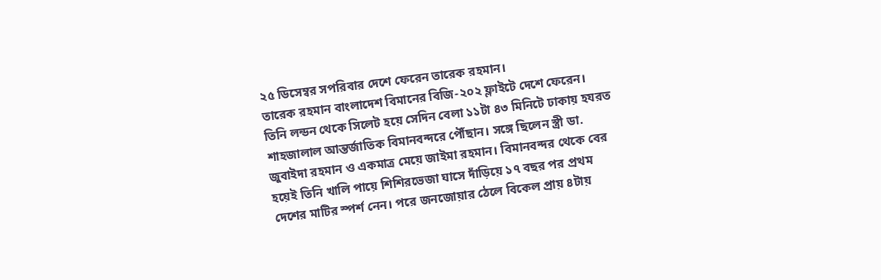২৫ ডিসেম্বর সপরিবার দেশে ফেরেন তারেক রহমান।
তারেক রহমান বাংলাদেশ বিমানের বিজি-২০২ ফ্লাইটে দেশে ফেরেন। তিনি লন্ডন থেকে সিলেট হয়ে সেদিন বেলা ১১টা ৪৩ মিনিটে ঢাকায় হযরত শাহজালাল আন্তর্জাতিক বিমানবন্দরে পৌঁছান। সঙ্গে ছিলেন স্ত্রী ডা. জুবাইদা রহমান ও একমাত্র মেয়ে জাইমা রহমান। বিমানবন্দর থেকে বের হয়েই তিনি খালি পায়ে শিশিরভেজা ঘাসে দাঁড়িয়ে ১৭ বছর পর প্রথম দেশের মাটির স্পর্শ নেন। পরে জনজোয়ার ঠেলে বিকেল প্রায় ৪টায়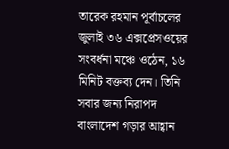তারেক রহমান পূর্বাচলের জুলাই ৩৬ এক্সপ্রেসওয়ের সংবর্ধনা মঞ্চে ওঠেন, ১৬ মিনিট বক্তব্য দেন। তিনি সবার জন্য নিরাপদ বাংলাদেশ গড়ার আহ্বান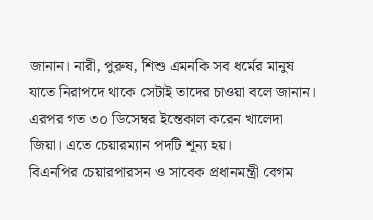জানান। নারী, পুরুষ, শিশু এমনকি সব ধর্মের মানুষ যাতে নিরাপদে থাকে সেটাই তাদের চাওয়া বলে জানান। এরপর গত ৩০ ডিসেম্বর ইন্তেকাল করেন খালেদা জিয়া। এতে চেয়ারম্যান পদটি শূন্য হয়।
বিএনপির চেয়ারপারসন ও সাবেক প্রধানমন্ত্রী বেগম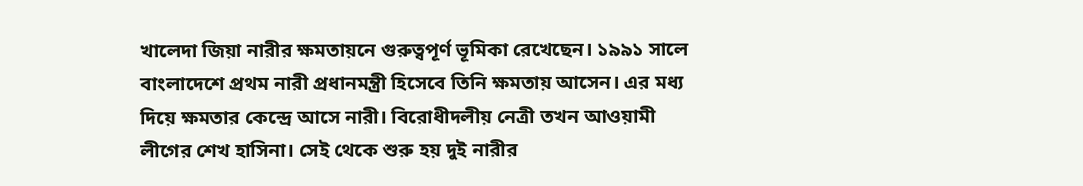খালেদা জিয়া নারীর ক্ষমতায়নে গুরুত্বপূর্ণ ভূমিকা রেখেছেন। ১৯৯১ সালে বাংলাদেশে প্রথম নারী প্রধানমন্ত্রী হিসেবে তিনি ক্ষমতায় আসেন। এর মধ্য দিয়ে ক্ষমতার কেন্দ্রে আসে নারী। বিরোধীদলীয় নেত্রী তখন আওয়ামী লীগের শেখ হাসিনা। সেই থেকে শুরু হয় দুই নারীর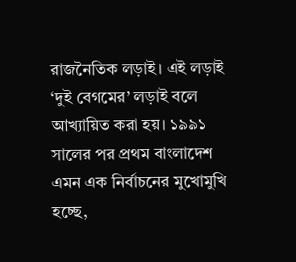রাজনৈতিক লড়াই। এই লড়াই ‘দুই বেগমের’ লড়াই বলে আখ্যায়িত করা হয়। ১৯৯১ সালের পর প্রথম বাংলাদেশ এমন এক নির্বাচনের মুখোমুখি হচ্ছে,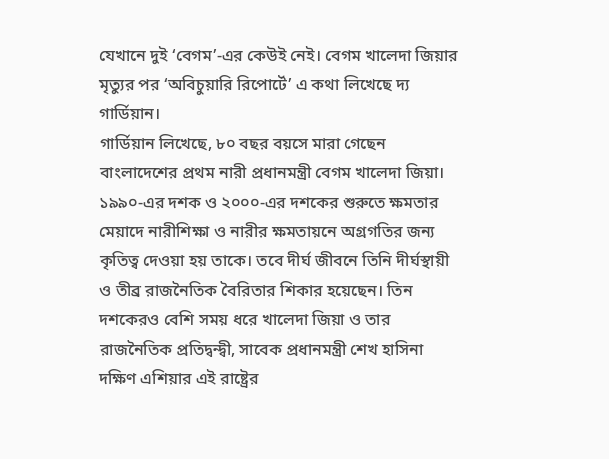যেখানে দুই ‘বেগম’-এর কেউই নেই। বেগম খালেদা জিয়ার মৃত্যুর পর ‘অবিচুয়ারি রিপোর্টে’ এ কথা লিখেছে দ্য গার্ডিয়ান।
গার্ডিয়ান লিখেছে, ৮০ বছর বয়সে মারা গেছেন বাংলাদেশের প্রথম নারী প্রধানমন্ত্রী বেগম খালেদা জিয়া। ১৯৯০-এর দশক ও ২০০০-এর দশকের শুরুতে ক্ষমতার মেয়াদে নারীশিক্ষা ও নারীর ক্ষমতায়নে অগ্রগতির জন্য কৃতিত্ব দেওয়া হয় তাকে। তবে দীর্ঘ জীবনে তিনি দীর্ঘস্থায়ী ও তীব্র রাজনৈতিক বৈরিতার শিকার হয়েছেন। তিন দশকেরও বেশি সময় ধরে খালেদা জিয়া ও তার রাজনৈতিক প্রতিদ্বন্দ্বী, সাবেক প্রধানমন্ত্রী শেখ হাসিনা দক্ষিণ এশিয়ার এই রাষ্ট্রের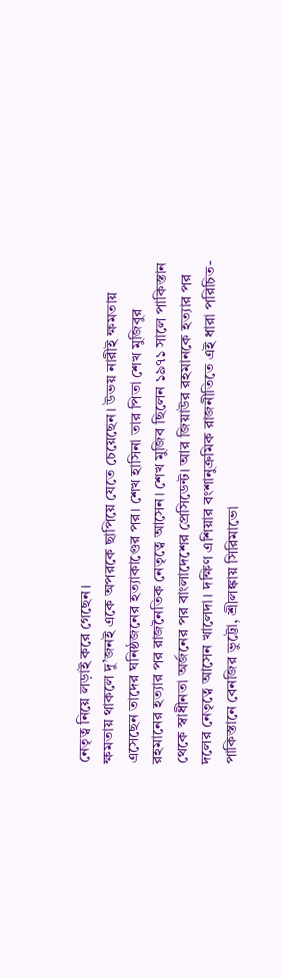নেতৃত্ব নিয়ে লড়াই করে গেছেন।
ক্ষমতায় থাকলে দু’জনই একে অপরকে ছাপিয়ে যেতে চেয়েছেন। উভয় নারীই ক্ষমতায় এসেছেন তাদের ঘনিষ্ঠজনের হত্যাকাণ্ডের পর। শেখ হাসিনা তার পিতা শেখ মুজিবুর রহমানের হত্যার পর রাজনৈতিক নেতৃত্বে আসেন। শেখ মুজিব ছিলেন ১৯৭১ সালে পাকিস্তান থেকে স্বাধীনতা অর্জনের পর বাংলাদেশের প্রেসিডেন্ট। আর জিয়াউর রহমানকে হত্যার পর দলের নেতৃত্বে আসেন খালেদা। দক্ষিণ এশিয়ার বংশানুক্রমিক রাজনীতিতে এই ধারা পরিচিত- পাকিস্তানে বেনজির ভুট্টো, শ্রীলঙ্কায় সিরিমাভো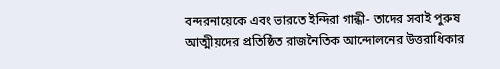বন্দরনায়েকে এবং ভারতে ইন্দিরা গান্ধী- তাদের সবাই পুরুষ আত্মীয়দের প্রতিষ্ঠিত রাজনৈতিক আন্দোলনের উত্তরাধিকার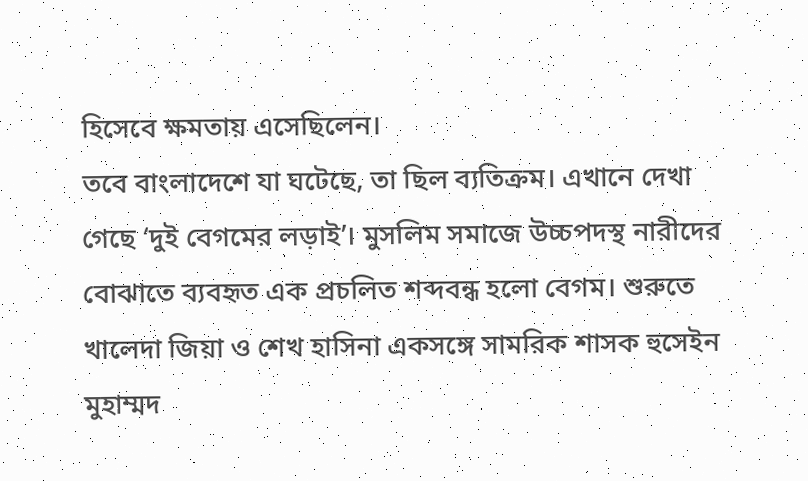হিসেবে ক্ষমতায় এসেছিলেন।
তবে বাংলাদেশে যা ঘটেছে, তা ছিল ব্যতিক্রম। এখানে দেখা গেছে ‘দুই বেগমের লড়াই’। মুসলিম সমাজে উচ্চপদস্থ নারীদের বোঝাতে ব্যবহৃত এক প্রচলিত শব্দবন্ধ হলো বেগম। শুরুতে খালেদা জিয়া ও শেখ হাসিনা একসঙ্গে সামরিক শাসক হুসেইন মুহাম্মদ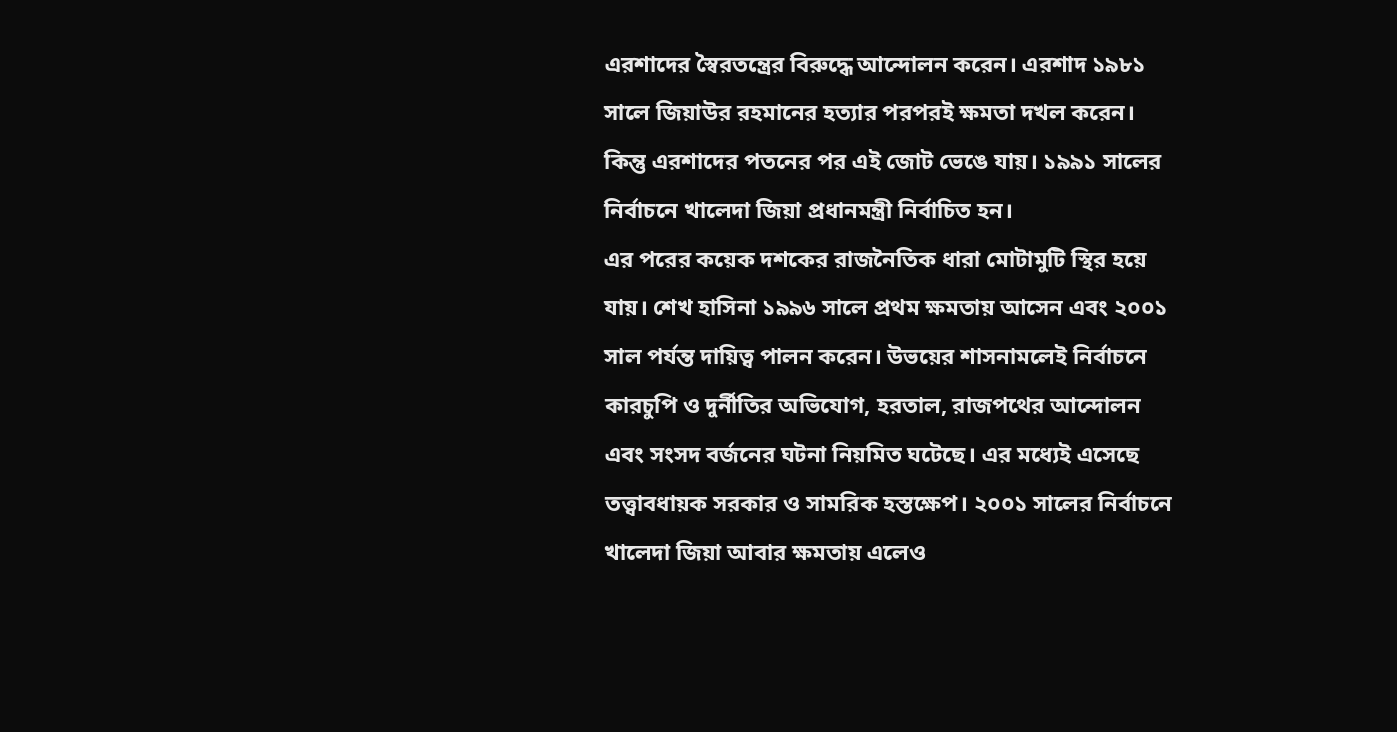এরশাদের স্বৈরতন্ত্রের বিরুদ্ধে আন্দোলন করেন। এরশাদ ১৯৮১ সালে জিয়াউর রহমানের হত্যার পরপরই ক্ষমতা দখল করেন। কিন্তু এরশাদের পতনের পর এই জোট ভেঙে যায়। ১৯৯১ সালের নির্বাচনে খালেদা জিয়া প্রধানমন্ত্রী নির্বাচিত হন।
এর পরের কয়েক দশকের রাজনৈতিক ধারা মোটামুটি স্থির হয়ে যায়। শেখ হাসিনা ১৯৯৬ সালে প্রথম ক্ষমতায় আসেন এবং ২০০১ সাল পর্যন্ত দায়িত্ব পালন করেন। উভয়ের শাসনামলেই নির্বাচনে কারচুপি ও দুর্নীতির অভিযোগ, হরতাল, রাজপথের আন্দোলন এবং সংসদ বর্জনের ঘটনা নিয়মিত ঘটেছে। এর মধ্যেই এসেছে তত্ত্বাবধায়ক সরকার ও সামরিক হস্তক্ষেপ। ২০০১ সালের নির্বাচনে খালেদা জিয়া আবার ক্ষমতায় এলেও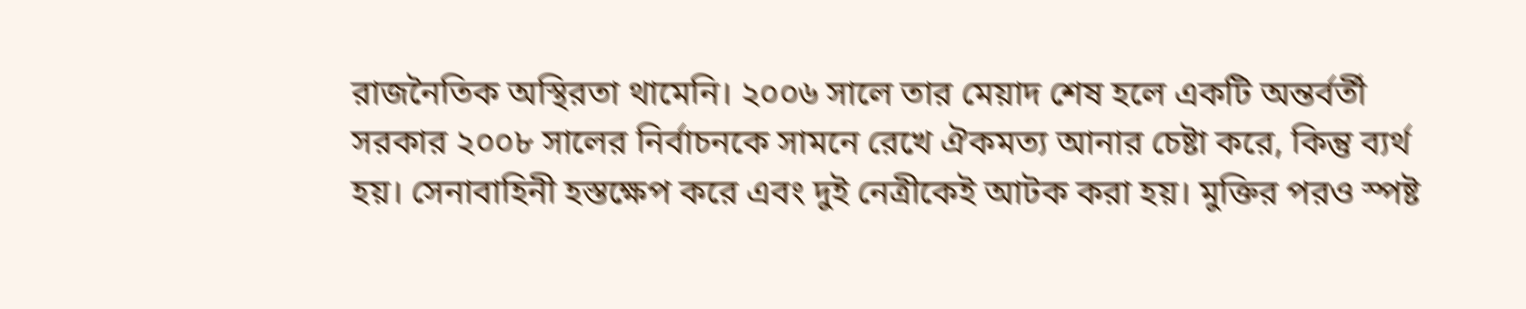রাজনৈতিক অস্থিরতা থামেনি। ২০০৬ সালে তার মেয়াদ শেষ হলে একটি অন্তর্বর্তী সরকার ২০০৮ সালের নির্বাচনকে সামনে রেখে ঐকমত্য আনার চেষ্টা করে, কিন্তু ব্যর্থ হয়। সেনাবাহিনী হস্তক্ষেপ করে এবং দুই নেত্রীকেই আটক করা হয়। মুক্তির পরও স্পষ্ট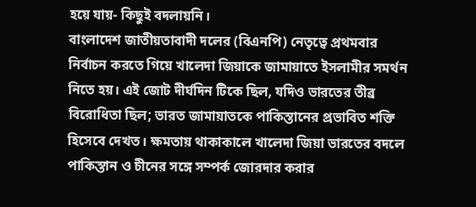হয়ে যায়- কিছুই বদলায়নি।
বাংলাদেশ জাতীয়তাবাদী দলের (বিএনপি) নেতৃত্বে প্রথমবার নির্বাচন করতে গিয়ে খালেদা জিয়াকে জামায়াতে ইসলামীর সমর্থন নিতে হয়। এই জোট দীর্ঘদিন টিকে ছিল, যদিও ভারতের তীব্র বিরোধিতা ছিল; ভারত জামায়াতকে পাকিস্তানের প্রভাবিত শক্তি হিসেবে দেখত। ক্ষমতায় থাকাকালে খালেদা জিয়া ভারতের বদলে পাকিস্তান ও চীনের সঙ্গে সম্পর্ক জোরদার করার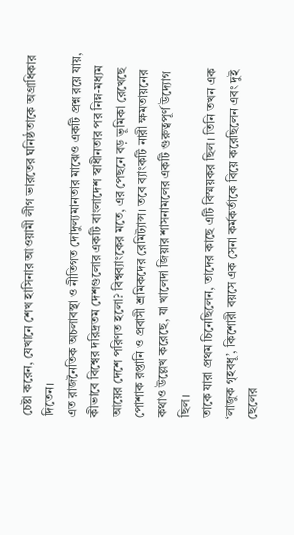চেষ্টা করেন, যেখানে শেখ হাসিনার আওয়ামী লীগ ভারতের ঘনিষ্ঠতাকে অগ্রাধিকার দিতেন।
এত রাজনৈতিক অচলাবস্থা ও নীতিগত দোদুল্যমানতার মাঝেও একটি প্রশ্ন রয়ে যায়, কীভাবে বিশ্বের দরিদ্রতম দেশগুলোর একটি বাংলাদেশ স্বাধীনতার পর নিম্ন-মধ্যম আয়ের দেশে পরিণত হলো? বিশ্বব্যাংকের মতে, এর পেছনে বড় ভূমিকা রেখেছে পোশাক রপ্তানি ও প্রবাসী শ্রমিকদের রেমিট্যান্স। তবে ব্যাংকটি নারী ক্ষমতায়নের কথাও উল্লেখ করেছে, যা খালেদা জিয়ার শাসনামলের একটি গুরুত্বপূর্ণ উদ্যোগ ছিল।
তাকে যারা প্রথম চিনেছিলেন, তাদের কাছে এটি বিস্ময়কর ছিল। তিনি তখন এক ‘লাজুক গৃহবধূ’, কিশোরী বয়সে এক সেনা কর্মকর্তাকে বিয়ে করেছিলেন এবং দুই ছেলের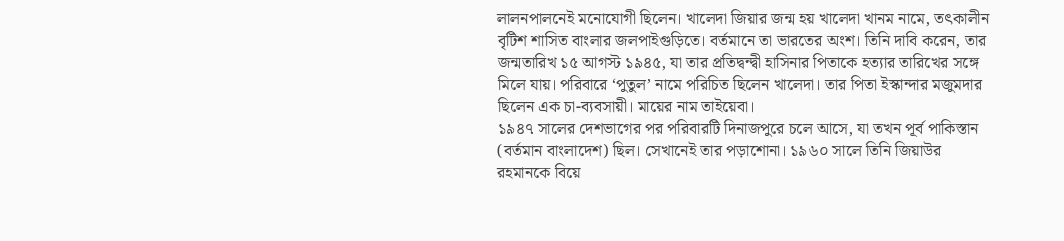লালনপালনেই মনোযোগী ছিলেন। খালেদা জিয়ার জন্ম হয় খালেদা খানম নামে, তৎকালীন বৃটিশ শাসিত বাংলার জলপাইগুড়িতে। বর্তমানে তা ভারতের অংশ। তিনি দাবি করেন, তার জন্মতারিখ ১৫ আগস্ট ১৯৪৫, যা তার প্রতিদ্বন্দ্বী হাসিনার পিতাকে হত্যার তারিখের সঙ্গে মিলে যায়। পরিবারে ‘পুতুল’ নামে পরিচিত ছিলেন খালেদা। তার পিতা ইস্কান্দার মজুমদার ছিলেন এক চা-ব্যবসায়ী। মায়ের নাম তাইয়েবা।
১৯৪৭ সালের দেশভাগের পর পরিবারটি দিনাজপুরে চলে আসে, যা তখন পূর্ব পাকিস্তান (বর্তমান বাংলাদেশ) ছিল। সেখানেই তার পড়াশোনা। ১৯৬০ সালে তিনি জিয়াউর রহমানকে বিয়ে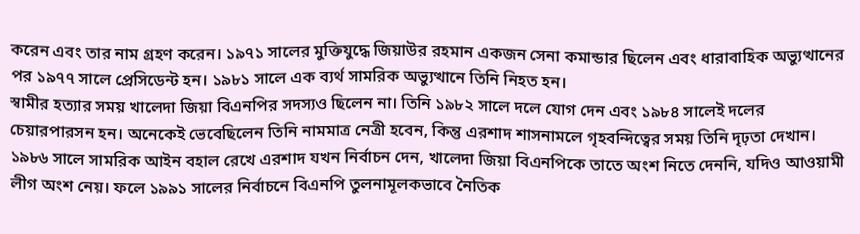করেন এবং তার নাম গ্রহণ করেন। ১৯৭১ সালের মুক্তিযুদ্ধে জিয়াউর রহমান একজন সেনা কমান্ডার ছিলেন এবং ধারাবাহিক অভ্যুত্থানের পর ১৯৭৭ সালে প্রেসিডেন্ট হন। ১৯৮১ সালে এক ব্যর্থ সামরিক অভ্যুত্থানে তিনি নিহত হন।
স্বামীর হত্যার সময় খালেদা জিয়া বিএনপির সদস্যও ছিলেন না। তিনি ১৯৮২ সালে দলে যোগ দেন এবং ১৯৮৪ সালেই দলের চেয়ারপারসন হন। অনেকেই ভেবেছিলেন তিনি নামমাত্র নেত্রী হবেন, কিন্তু এরশাদ শাসনামলে গৃহবন্দিত্বের সময় তিনি দৃঢ়তা দেখান। ১৯৮৬ সালে সামরিক আইন বহাল রেখে এরশাদ যখন নির্বাচন দেন, খালেদা জিয়া বিএনপিকে তাতে অংশ নিতে দেননি, যদিও আওয়ামী লীগ অংশ নেয়। ফলে ১৯৯১ সালের নির্বাচনে বিএনপি তুলনামূলকভাবে নৈতিক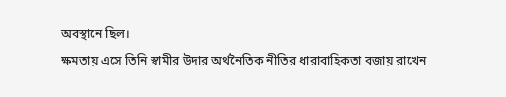অবস্থানে ছিল।
ক্ষমতায় এসে তিনি স্বামীর উদার অর্থনৈতিক নীতির ধারাবাহিকতা বজায় রাখেন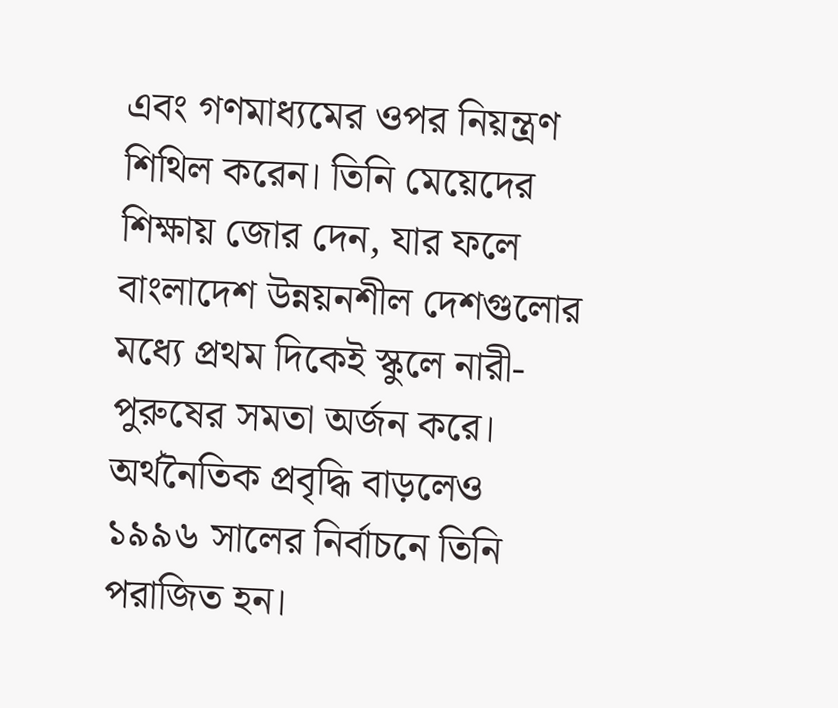এবং গণমাধ্যমের ওপর নিয়ন্ত্রণ শিথিল করেন। তিনি মেয়েদের শিক্ষায় জোর দেন, যার ফলে বাংলাদেশ উন্নয়নশীল দেশগুলোর মধ্যে প্রথম দিকেই স্কুলে নারী-পুরুষের সমতা অর্জন করে। অর্থনৈতিক প্রবৃদ্ধি বাড়লেও ১৯৯৬ সালের নির্বাচনে তিনি পরাজিত হন।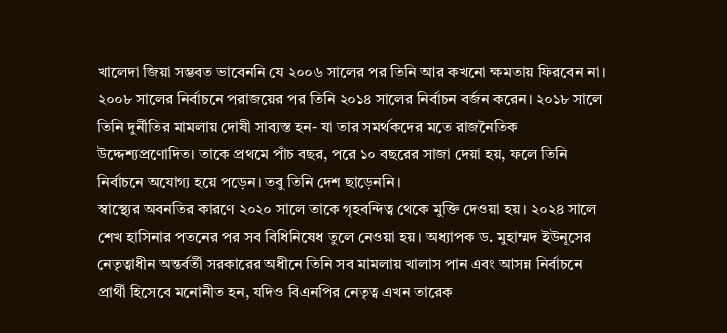খালেদা জিয়া সম্ভবত ভাবেননি যে ২০০৬ সালের পর তিনি আর কখনো ক্ষমতায় ফিরবেন না। ২০০৮ সালের নির্বাচনে পরাজয়ের পর তিনি ২০১৪ সালের নির্বাচন বর্জন করেন। ২০১৮ সালে তিনি দুর্নীতির মামলায় দোষী সাব্যস্ত হন- যা তার সমর্থকদের মতে রাজনৈতিক উদ্দেশ্যপ্রণোদিত। তাকে প্রথমে পাঁচ বছর, পরে ১০ বছরের সাজা দেয়া হয়, ফলে তিনি নির্বাচনে অযোগ্য হয়ে পড়েন। তবু তিনি দেশ ছাড়েননি।
স্বাস্থ্যের অবনতির কারণে ২০২০ সালে তাকে গৃহবন্দিত্ব থেকে মুক্তি দেওয়া হয়। ২০২৪ সালে শেখ হাসিনার পতনের পর সব বিধিনিষেধ তুলে নেওয়া হয়। অধ্যাপক ড. মুহাম্মদ ইউনূসের নেতৃত্বাধীন অন্তর্বর্তী সরকারের অধীনে তিনি সব মামলায় খালাস পান এবং আসন্ন নির্বাচনে প্রার্থী হিসেবে মনোনীত হন, যদিও বিএনপির নেতৃত্ব এখন তারেক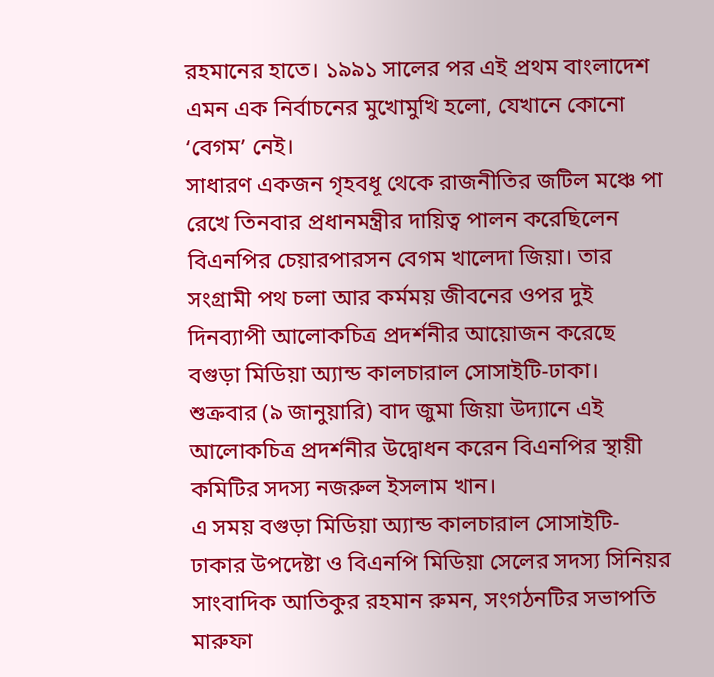রহমানের হাতে। ১৯৯১ সালের পর এই প্রথম বাংলাদেশ এমন এক নির্বাচনের মুখোমুখি হলো, যেখানে কোনো ‘বেগম’ নেই।
সাধারণ একজন গৃহবধূ থেকে রাজনীতির জটিল মঞ্চে পা রেখে তিনবার প্রধানমন্ত্রীর দায়িত্ব পালন করেছিলেন বিএনপির চেয়ারপারসন বেগম খালেদা জিয়া। তার সংগ্রামী পথ চলা আর কর্মময় জীবনের ওপর দুই দিনব্যাপী আলোকচিত্র প্রদর্শনীর আয়োজন করেছে বগুড়া মিডিয়া অ্যান্ড কালচারাল সোসাইটি-ঢাকা।
শুক্রবার (৯ জানুয়ারি) বাদ জুমা জিয়া উদ্যানে এই আলোকচিত্র প্রদর্শনীর উদ্বোধন করেন বিএনপির স্থায়ী কমিটির সদস্য নজরুল ইসলাম খান।
এ সময় বগুড়া মিডিয়া অ্যান্ড কালচারাল সোসাইটি-ঢাকার উপদেষ্টা ও বিএনপি মিডিয়া সেলের সদস্য সিনিয়র সাংবাদিক আতিকুর রহমান রুমন, সংগঠনটির সভাপতি মারুফা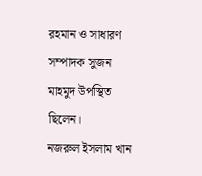রহমান ও সাধারণ সম্পাদক সুজন মাহমুদ উপস্থিত ছিলেন।
নজরুল ইসলাম খান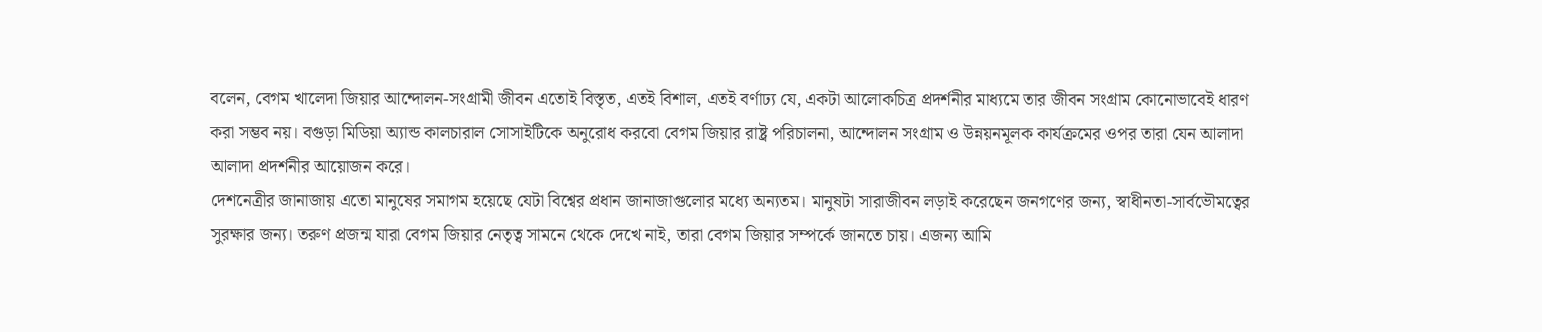বলেন, বেগম খালেদা জিয়ার আন্দোলন-সংগ্রামী জীবন এতোই বিস্তৃত, এতই বিশাল, এতই বর্ণাঢ্য যে, একটা আলোকচিত্র প্রদর্শনীর মাধ্যমে তার জীবন সংগ্রাম কোনোভাবেই ধারণ করা সম্ভব নয়। বগুড়া মিডিয়া অ্যান্ড কালচারাল সোসাইটিকে অনুরোধ করবো বেগম জিয়ার রাষ্ট্র পরিচালনা, আন্দোলন সংগ্রাম ও উন্নয়নমূলক কার্যক্রমের ওপর তারা যেন আলাদা আলাদা প্রদর্শনীর আয়োজন করে।
দেশনেত্রীর জানাজায় এতো মানুষের সমাগম হয়েছে যেটা বিশ্বের প্রধান জানাজাগুলোর মধ্যে অন্যতম। মানুষটা সারাজীবন লড়াই করেছেন জনগণের জন্য, স্বাধীনতা-সার্বভৌমত্বের সুরক্ষার জন্য। তরুণ প্রজন্ম যারা বেগম জিয়ার নেতৃত্ব সামনে থেকে দেখে নাই, তারা বেগম জিয়ার সম্পর্কে জানতে চায়। এজন্য আমি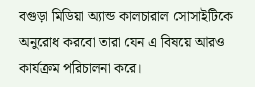বগুড়া মিডিয়া অ্যান্ড কালচারাল সোসাইটিকে অনুরোধ করবো তারা যেন এ বিষয়ে আরও কার্যক্রম পরিচালনা করে।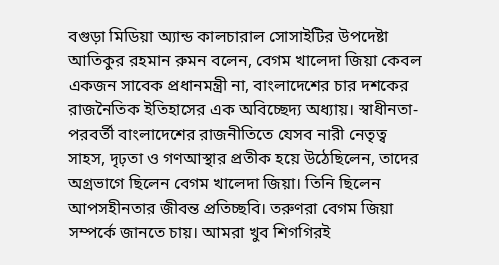বগুড়া মিডিয়া অ্যান্ড কালচারাল সোসাইটির উপদেষ্টা আতিকুর রহমান রুমন বলেন, বেগম খালেদা জিয়া কেবল একজন সাবেক প্রধানমন্ত্রী না, বাংলাদেশের চার দশকের রাজনৈতিক ইতিহাসের এক অবিচ্ছেদ্য অধ্যায়। স্বাধীনতা-পরবর্তী বাংলাদেশের রাজনীতিতে যেসব নারী নেতৃত্ব সাহস, দৃঢ়তা ও গণআস্থার প্রতীক হয়ে উঠেছিলেন, তাদের অগ্রভাগে ছিলেন বেগম খালেদা জিয়া। তিনি ছিলেন আপসহীনতার জীবন্ত প্রতিচ্ছবি। তরুণরা বেগম জিয়া সম্পর্কে জানতে চায়। আমরা খুব শিগগিরই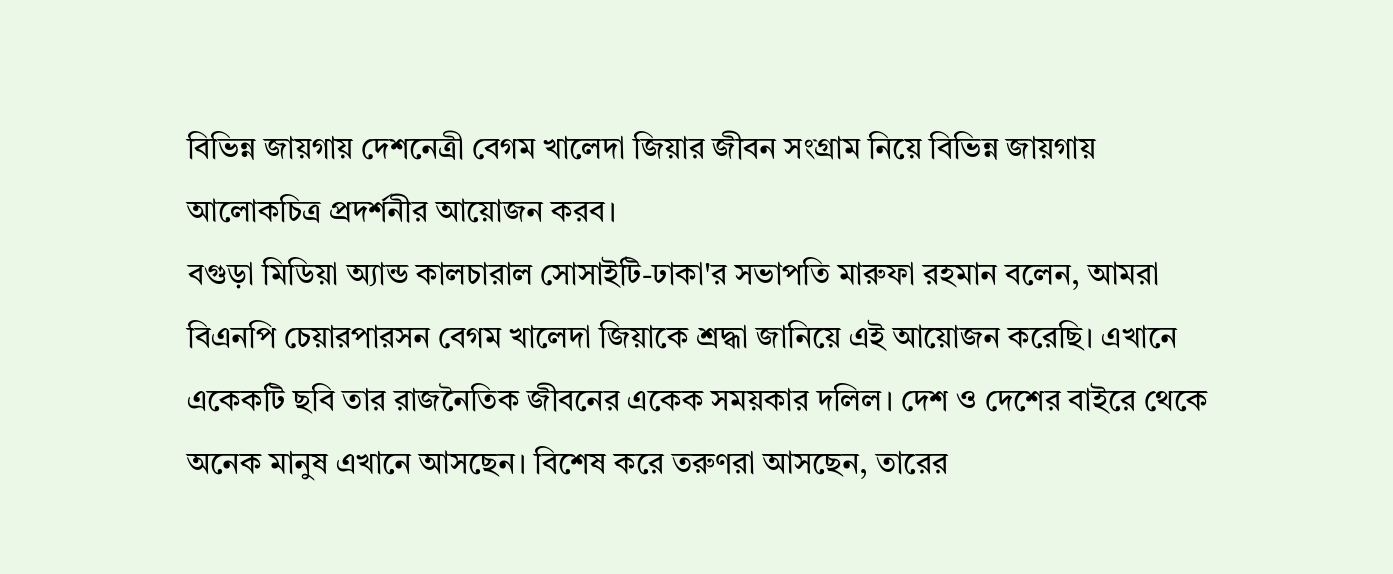বিভিন্ন জায়গায় দেশনেত্রী বেগম খালেদা জিয়ার জীবন সংগ্রাম নিয়ে বিভিন্ন জায়গায় আলোকচিত্র প্রদর্শনীর আয়োজন করব।
বগুড়া মিডিয়া অ্যান্ড কালচারাল সোসাইটি-ঢাকা'র সভাপতি মারুফা রহমান বলেন, আমরা বিএনপি চেয়ারপারসন বেগম খালেদা জিয়াকে শ্রদ্ধা জানিয়ে এই আয়োজন করেছি। এখানে একেকটি ছবি তার রাজনৈতিক জীবনের একেক সময়কার দলিল। দেশ ও দেশের বাইরে থেকে অনেক মানুষ এখানে আসছেন। বিশেষ করে তরুণরা আসছেন, তারের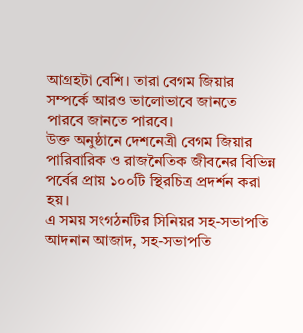আগ্রহটা বেশি। তারা বেগম জিয়ার সম্পর্কে আরও ভালোভাবে জানতে পারবে জানতে পারবে।
উক্ত অনুষ্ঠানে দেশনেত্রী বেগম জিয়ার পারিবারিক ও রাজনৈতিক জীবনের বিভিন্ন পর্বের প্রায় ১০০টি স্থিরচিত্র প্রদর্শন করা হয়।
এ সময় সংগঠনটির সিনিয়র সহ-সভাপতি আদনান আজাদ, সহ-সভাপতি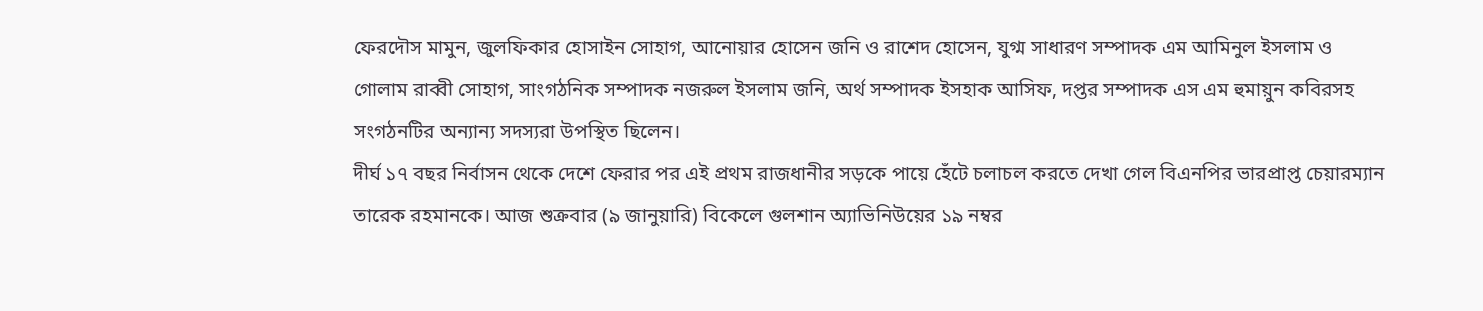ফেরদৌস মামুন, জুলফিকার হোসাইন সোহাগ, আনোয়ার হোসেন জনি ও রাশেদ হোসেন, যুগ্ম সাধারণ সম্পাদক এম আমিনুল ইসলাম ও গোলাম রাব্বী সোহাগ, সাংগঠনিক সম্পাদক নজরুল ইসলাম জনি, অর্থ সম্পাদক ইসহাক আসিফ, দপ্তর সম্পাদক এস এম হুমায়ুন কবিরসহ সংগঠনটির অন্যান্য সদস্যরা উপস্থিত ছিলেন।
দীর্ঘ ১৭ বছর নির্বাসন থেকে দেশে ফেরার পর এই প্রথম রাজধানীর সড়কে পায়ে হেঁটে চলাচল করতে দেখা গেল বিএনপির ভারপ্রাপ্ত চেয়ারম্যান তারেক রহমানকে। আজ শুক্রবার (৯ জানুয়ারি) বিকেলে গুলশান অ্যাভিনিউয়ের ১৯ নম্বর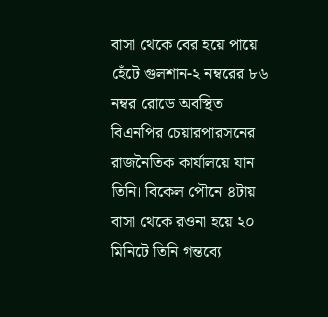বাসা থেকে বের হয়ে পায়ে হেঁটে গুলশান-২ নম্বরের ৮৬ নম্বর রোডে অবস্থিত বিএনপির চেয়ারপারসনের রাজনৈতিক কার্যালয়ে যান তিনি। বিকেল পৌনে ৪টায় বাসা থেকে রওনা হয়ে ২০ মিনিটে তিনি গন্তব্যে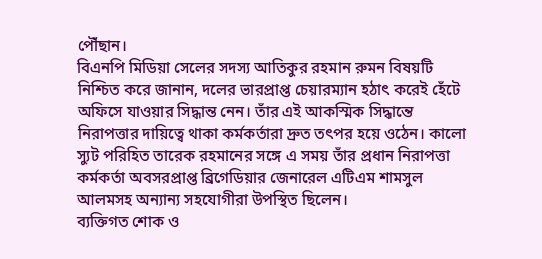পৌঁছান।
বিএনপি মিডিয়া সেলের সদস্য আতিকুর রহমান রুমন বিষয়টি নিশ্চিত করে জানান, দলের ভারপ্রাপ্ত চেয়ারম্যান হঠাৎ করেই হেঁটে অফিসে যাওয়ার সিদ্ধান্ত নেন। তাঁর এই আকস্মিক সিদ্ধান্তে নিরাপত্তার দায়িত্বে থাকা কর্মকর্তারা দ্রুত তৎপর হয়ে ওঠেন। কালো স্যুট পরিহিত তারেক রহমানের সঙ্গে এ সময় তাঁর প্রধান নিরাপত্তা কর্মকর্তা অবসরপ্রাপ্ত ব্রিগেডিয়ার জেনারেল এটিএম শামসুল আলমসহ অন্যান্য সহযোগীরা উপস্থিত ছিলেন।
ব্যক্তিগত শোক ও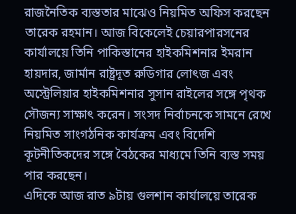রাজনৈতিক ব্যস্ততার মাঝেও নিয়মিত অফিস করছেন তারেক রহমান। আজ বিকেলেই চেয়ারপারসনের কার্যালয়ে তিনি পাকিস্তানের হাইকমিশনার ইমরান হায়দার, জার্মান রাষ্ট্রদূত রুডিগার লোৎজ এবং অস্ট্রেলিয়ার হাইকমিশনার সুসান রাইলের সঙ্গে পৃথক সৌজন্য সাক্ষাৎ করেন। সংসদ নির্বাচনকে সামনে রেখে নিয়মিত সাংগঠনিক কার্যক্রম এবং বিদেশি কূটনীতিকদের সঙ্গে বৈঠকের মাধ্যমে তিনি ব্যস্ত সময় পার করছেন।
এদিকে আজ রাত ৯টায় গুলশান কার্যালয়ে তারেক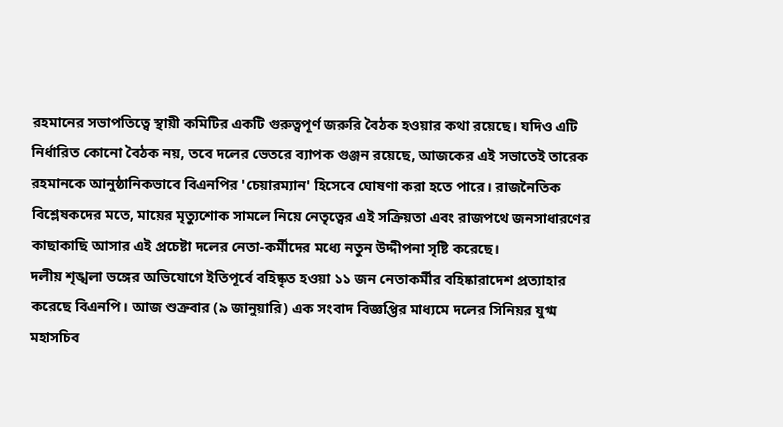রহমানের সভাপতিত্বে স্থায়ী কমিটির একটি গুরুত্বপূর্ণ জরুরি বৈঠক হওয়ার কথা রয়েছে। যদিও এটি নির্ধারিত কোনো বৈঠক নয়, তবে দলের ভেতরে ব্যাপক গুঞ্জন রয়েছে, আজকের এই সভাতেই তারেক রহমানকে আনুষ্ঠানিকভাবে বিএনপির 'চেয়ারম্যান' হিসেবে ঘোষণা করা হতে পারে। রাজনৈতিক বিশ্লেষকদের মতে, মায়ের মৃত্যুশোক সামলে নিয়ে নেতৃত্বের এই সক্রিয়তা এবং রাজপথে জনসাধারণের কাছাকাছি আসার এই প্রচেষ্টা দলের নেতা-কর্মীদের মধ্যে নতুন উদ্দীপনা সৃষ্টি করেছে।
দলীয় শৃঙ্খলা ভঙ্গের অভিযোগে ইতিপূর্বে বহিষ্কৃত হওয়া ১১ জন নেতাকর্মীর বহিষ্কারাদেশ প্রত্যাহার করেছে বিএনপি। আজ শুক্রবার (৯ জানুয়ারি) এক সংবাদ বিজ্ঞপ্তির মাধ্যমে দলের সিনিয়র যুগ্ম মহাসচিব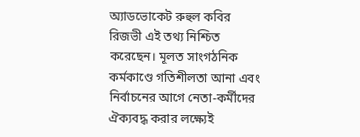অ্যাডভোকেট রুহুল কবির রিজভী এই তথ্য নিশ্চিত করেছেন। মূলত সাংগঠনিক কর্মকাণ্ডে গতিশীলতা আনা এবং নির্বাচনের আগে নেতা-কর্মীদের ঐক্যবদ্ধ করার লক্ষ্যেই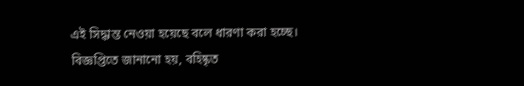এই সিদ্ধান্ত নেওয়া হয়েছে বলে ধারণা করা হচ্ছে।
বিজ্ঞপ্তিতে জানানো হয়, বহিষ্কৃত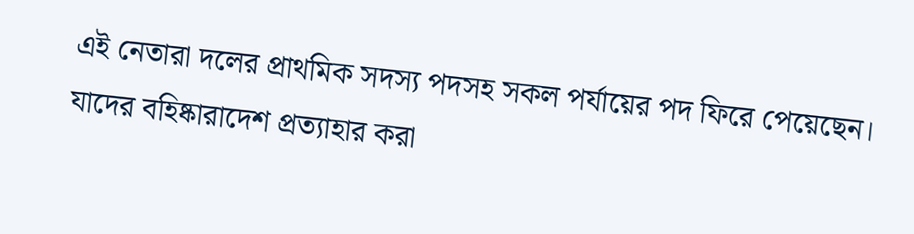এই নেতারা দলের প্রাথমিক সদস্য পদসহ সকল পর্যায়ের পদ ফিরে পেয়েছেন। যাদের বহিষ্কারাদেশ প্রত্যাহার করা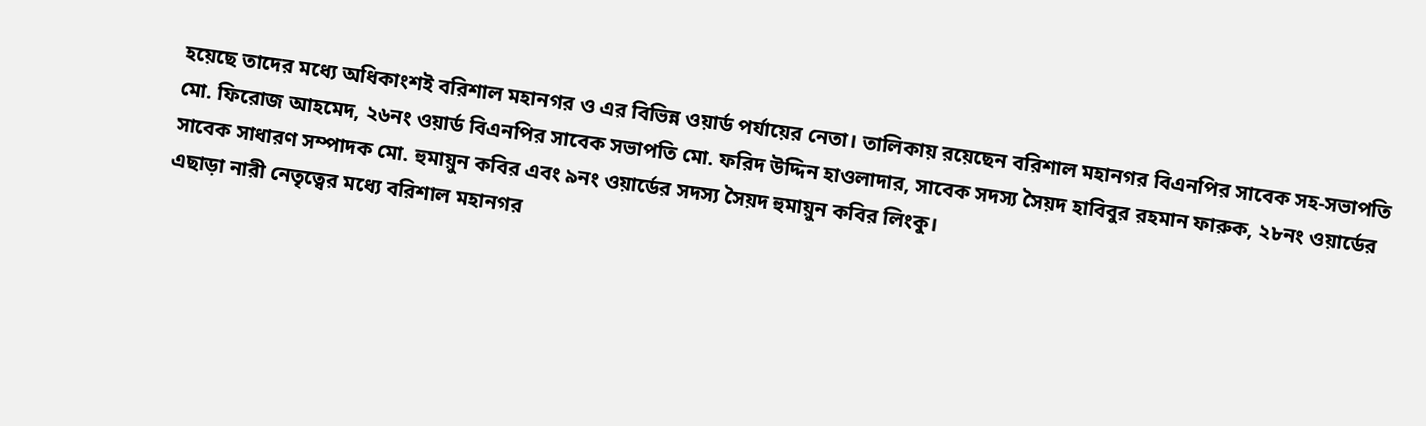হয়েছে তাদের মধ্যে অধিকাংশই বরিশাল মহানগর ও এর বিভিন্ন ওয়ার্ড পর্যায়ের নেতা। তালিকায় রয়েছেন বরিশাল মহানগর বিএনপির সাবেক সহ-সভাপতি মো. ফিরোজ আহমেদ, ২৬নং ওয়ার্ড বিএনপির সাবেক সভাপতি মো. ফরিদ উদ্দিন হাওলাদার, সাবেক সদস্য সৈয়দ হাবিবুর রহমান ফারুক, ২৮নং ওয়ার্ডের সাবেক সাধারণ সম্পাদক মো. হুমায়ুন কবির এবং ৯নং ওয়ার্ডের সদস্য সৈয়দ হুমায়ুন কবির লিংকু।
এছাড়া নারী নেতৃত্বের মধ্যে বরিশাল মহানগর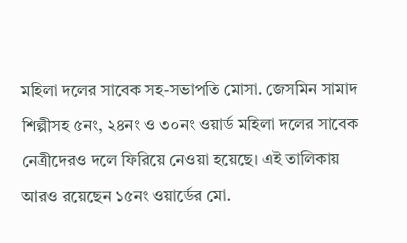মহিলা দলের সাবেক সহ-সভাপতি মোসা. জেসমিন সামাদ শিল্পীসহ ৫নং, ২৪নং ও ৩০নং ওয়ার্ড মহিলা দলের সাবেক নেত্রীদেরও দলে ফিরিয়ে নেওয়া হয়েছে। এই তালিকায় আরও রয়েছেন ১৫নং ওয়ার্ডের মো.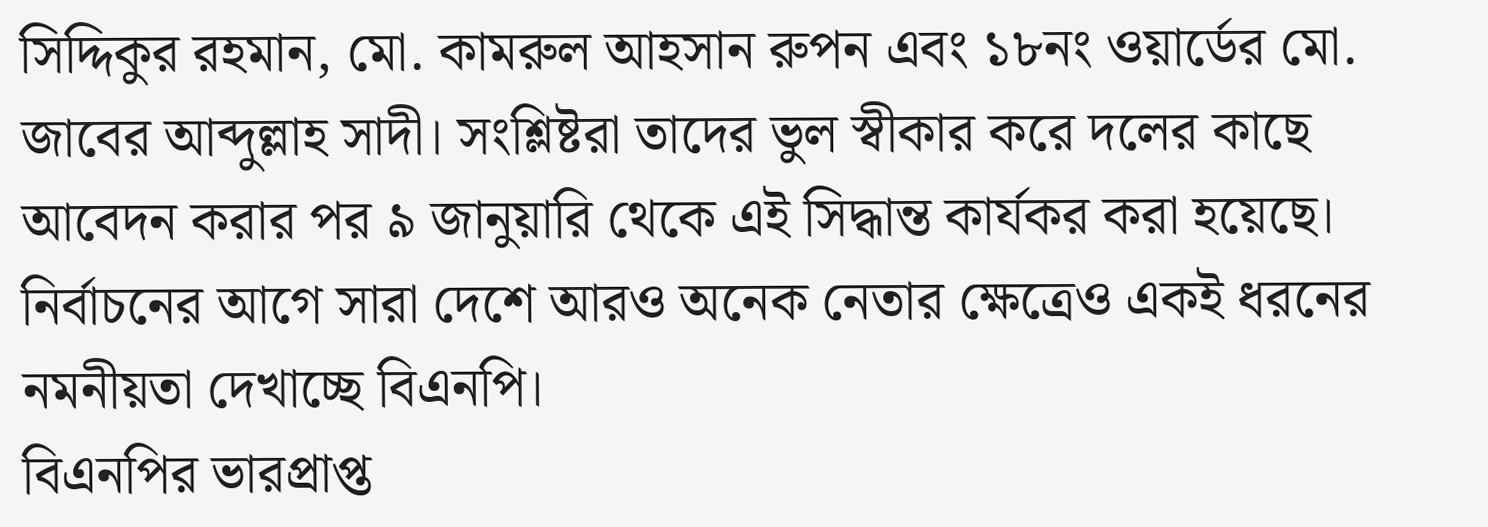সিদ্দিকুর রহমান, মো. কামরুল আহসান রুপন এবং ১৮নং ওয়ার্ডের মো. জাবের আব্দুল্লাহ সাদী। সংশ্লিষ্টরা তাদের ভুল স্বীকার করে দলের কাছে আবেদন করার পর ৯ জানুয়ারি থেকে এই সিদ্ধান্ত কার্যকর করা হয়েছে। নির্বাচনের আগে সারা দেশে আরও অনেক নেতার ক্ষেত্রেও একই ধরনের নমনীয়তা দেখাচ্ছে বিএনপি।
বিএনপির ভারপ্রাপ্ত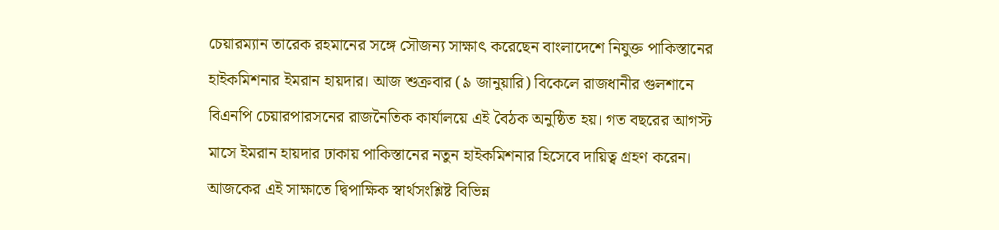চেয়ারম্যান তারেক রহমানের সঙ্গে সৌজন্য সাক্ষাৎ করেছেন বাংলাদেশে নিযুক্ত পাকিস্তানের হাইকমিশনার ইমরান হায়দার। আজ শুক্রবার (৯ জানুয়ারি) বিকেলে রাজধানীর গুলশানে বিএনপি চেয়ারপারসনের রাজনৈতিক কার্যালয়ে এই বৈঠক অনুষ্ঠিত হয়। গত বছরের আগস্ট মাসে ইমরান হায়দার ঢাকায় পাকিস্তানের নতুন হাইকমিশনার হিসেবে দায়িত্ব গ্রহণ করেন। আজকের এই সাক্ষাতে দ্বিপাক্ষিক স্বার্থসংশ্লিষ্ট বিভিন্ন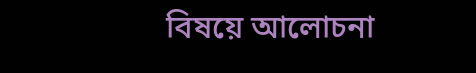বিষয়ে আলোচনা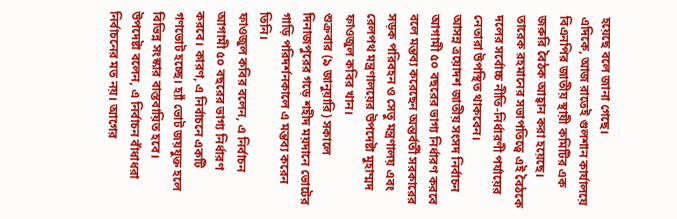হয়েছে বলে জানা গেছে।
এদিকে, আজ রাতেই গুলশান কার্যালয়ে বিএনপির জাতীয় স্থায়ী কমিটির এক জরুরি বৈঠক আহ্বান করা হয়েছে। তারেক রহমানের সভাপতিত্বে এই বৈঠকে দলের সর্বোচ্চ নীতি-নির্ধারণী পর্যায়ের নেতারা উপস্থিত থাকবেন।
আসন্ন ত্রয়োদশ জাতীয় সংসদ নির্বাচন আগামী ৫০ বছরের ভাগ্য নির্ধারণ করবে বলে মন্তব্য করেছেন অন্তর্বর্তী সরকারের সড়ক পরিবহন ও সেতু মন্ত্রণালয় এবং রেলপথ মন্ত্রণালয়ের উপদেষ্টা মুহাম্মদ ফাওজুল কবির খান।
শুক্রবার (৯ জানুয়ারি) সকালে দিনাজপুরের গড়ে শহীদ ময়দানে ভোটের গাড়ি পরিদর্শনকালে এ মন্তব্য করেন তিনি।
ফাওজুল কবির বলেন, এ নির্বাচন আগামী ৫০ বছরের ভাগ্য নির্ধারণ করবে। কারণ, এ নির্বাচনে একটি গণভোট হচ্ছে। হ্যাঁ ভোট জয়যুক্ত হলে বিভিন্ন সংস্কার বাস্তবায়িত হবে।
উপদেষ্টা বলেন, এ নির্বাচন বাঁধাধরা নির্বাচনের মত নয়। আগের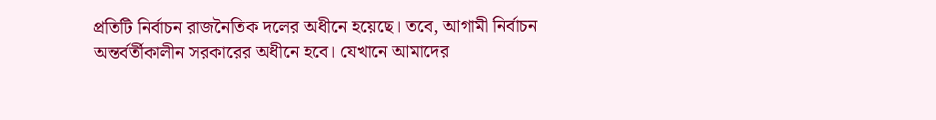প্রতিটি নির্বাচন রাজনৈতিক দলের অধীনে হয়েছে। তবে, আগামী নির্বাচন অন্তর্বর্তীকালীন সরকারের অধীনে হবে। যেখানে আমাদের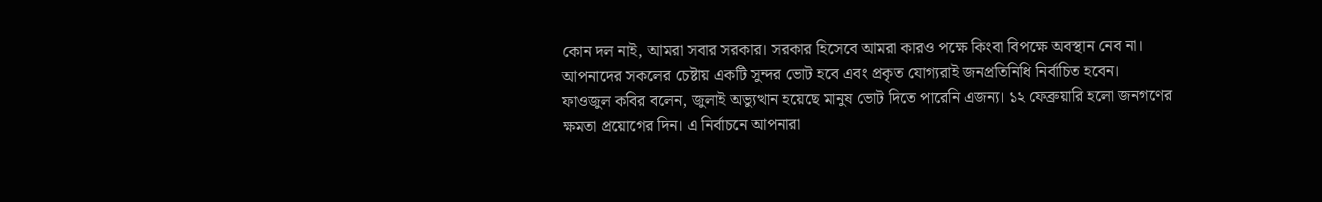কোন দল নাই, আমরা সবার সরকার। সরকার হিসেবে আমরা কারও পক্ষে কিংবা বিপক্ষে অবস্থান নেব না। আপনাদের সকলের চেষ্টায় একটি সুন্দর ভোট হবে এবং প্রকৃত যোগ্যরাই জনপ্রতিনিধি নির্বাচিত হবেন।
ফাওজুল কবির বলেন, জুলাই অভ্যুত্থান হয়েছে মানুষ ভোট দিতে পারেনি এজন্য। ১২ ফেব্রুয়ারি হলো জনগণের ক্ষমতা প্রয়োগের দিন। এ নির্বাচনে আপনারা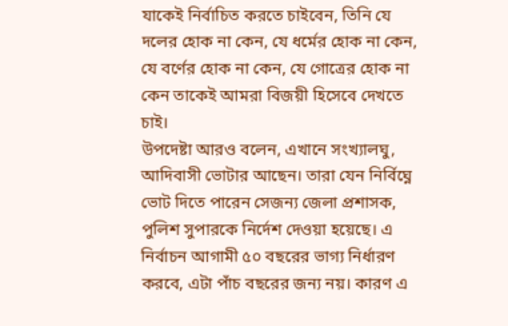যাকেই নির্বাচিত করতে চাইবেন, তিনি যে দলের হোক না কেন, যে ধর্মের হোক না কেন, যে বর্ণের হোক না কেন, যে গোত্রের হোক না কেন তাকেই আমরা বিজয়ী হিসেবে দেখতে চাই।
উপদেষ্টা আরও বলেন, এখানে সংখ্যালঘু, আদিবাসী ভোটার আছেন। তারা যেন নির্বিঘ্নে ভোট দিতে পারেন সেজন্য জেলা প্রশাসক, পুলিশ সুপারকে নির্দেশ দেওয়া হয়েছে। এ নির্বাচন আগামী ৫০ বছরের ভাগ্য নির্ধারণ করবে, এটা পাঁচ বছরের জন্য নয়। কারণ এ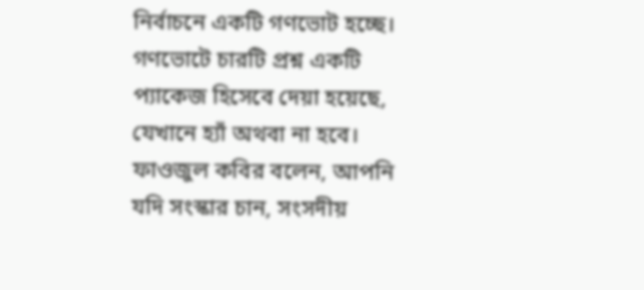নির্বাচনে একটি গণভোট হচ্ছে। গণভোটে চারটি প্রশ্ন একটি প্যাকেজ হিসেবে দেয়া হয়েছে, যেখানে হ্যাঁ অথবা না হবে।
ফাওজুল কবির বলেন, আপনি যদি সংস্কার চান, সংসদীয়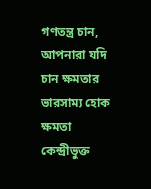গণতন্ত্র চান, আপনারা যদি চান ক্ষমতার ভারসাম্য হোক ক্ষমতা কেন্দ্রীভুক্ত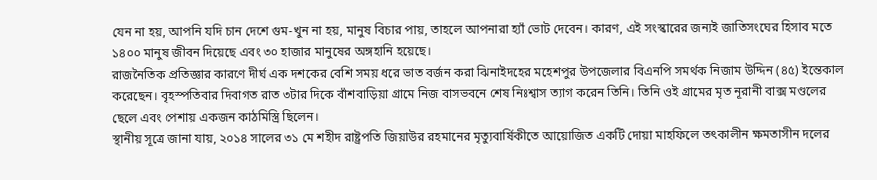যেন না হয়, আপনি যদি চান দেশে গুম-খুন না হয়, মানুষ বিচার পায়, তাহলে আপনারা হ্যাঁ ভোট দেবেন। কারণ, এই সংস্কারের জন্যই জাতিসংঘের হিসাব মতে ১৪০০ মানুষ জীবন দিয়েছে এবং ৩০ হাজার মানুষের অঙ্গহানি হয়েছে।
রাজনৈতিক প্রতিজ্ঞার কারণে দীর্ঘ এক দশকের বেশি সময় ধরে ভাত বর্জন করা ঝিনাইদহের মহেশপুর উপজেলার বিএনপি সমর্থক নিজাম উদ্দিন (৪৫) ইন্তেকাল করেছেন। বৃহস্পতিবার দিবাগত রাত ৩টার দিকে বাঁশবাড়িয়া গ্রামে নিজ বাসভবনে শেষ নিঃশ্বাস ত্যাগ করেন তিনি। তিনি ওই গ্রামের মৃত নূরানী বাক্স মণ্ডলের ছেলে এবং পেশায় একজন কাঠমিস্ত্রি ছিলেন।
স্থানীয় সূত্রে জানা যায়, ২০১৪ সালের ৩১ মে শহীদ রাষ্ট্রপতি জিয়াউর রহমানের মৃত্যুবার্ষিকীতে আয়োজিত একটি দোয়া মাহফিলে তৎকালীন ক্ষমতাসীন দলের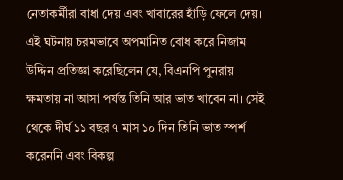নেতাকর্মীরা বাধা দেয় এবং খাবারের হাঁড়ি ফেলে দেয়। এই ঘটনায় চরমভাবে অপমানিত বোধ করে নিজাম উদ্দিন প্রতিজ্ঞা করেছিলেন যে, বিএনপি পুনরায় ক্ষমতায় না আসা পর্যন্ত তিনি আর ভাত খাবেন না। সেই থেকে দীর্ঘ ১১ বছর ৭ মাস ১০ দিন তিনি ভাত স্পর্শ করেননি এবং বিকল্প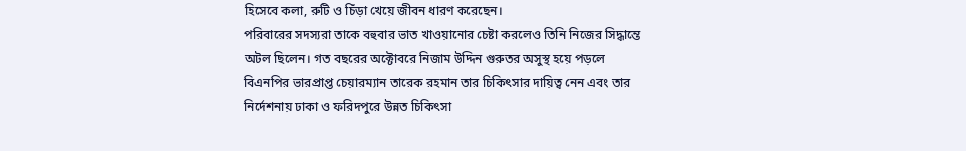হিসেবে কলা, রুটি ও চিঁড়া খেয়ে জীবন ধারণ করেছেন।
পরিবারের সদস্যরা তাকে বহুবার ভাত খাওয়ানোর চেষ্টা করলেও তিনি নিজের সিদ্ধান্তে অটল ছিলেন। গত বছরের অক্টোবরে নিজাম উদ্দিন গুরুতর অসুস্থ হয়ে পড়লে বিএনপির ভারপ্রাপ্ত চেয়ারম্যান তারেক রহমান তার চিকিৎসার দায়িত্ব নেন এবং তার নির্দেশনায় ঢাকা ও ফরিদপুরে উন্নত চিকিৎসা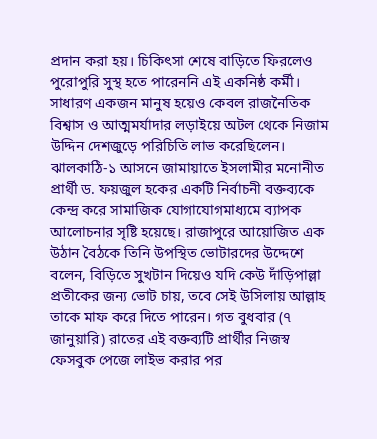প্রদান করা হয়। চিকিৎসা শেষে বাড়িতে ফিরলেও পুরোপুরি সুস্থ হতে পারেননি এই একনিষ্ঠ কর্মী। সাধারণ একজন মানুষ হয়েও কেবল রাজনৈতিক বিশ্বাস ও আত্মমর্যাদার লড়াইয়ে অটল থেকে নিজাম উদ্দিন দেশজুড়ে পরিচিতি লাভ করেছিলেন।
ঝালকাঠি-১ আসনে জামায়াতে ইসলামীর মনোনীত প্রার্থী ড. ফয়জুল হকের একটি নির্বাচনী বক্তব্যকে কেন্দ্র করে সামাজিক যোগাযোগমাধ্যমে ব্যাপক আলোচনার সৃষ্টি হয়েছে। রাজাপুরে আয়োজিত এক উঠান বৈঠকে তিনি উপস্থিত ভোটারদের উদ্দেশে বলেন, বিড়িতে সুখটান দিয়েও যদি কেউ দাঁড়িপাল্লা প্রতীকের জন্য ভোট চায়, তবে সেই উসিলায় আল্লাহ তাকে মাফ করে দিতে পারেন। গত বুধবার (৭ জানুয়ারি) রাতের এই বক্তব্যটি প্রার্থীর নিজস্ব ফেসবুক পেজে লাইভ করার পর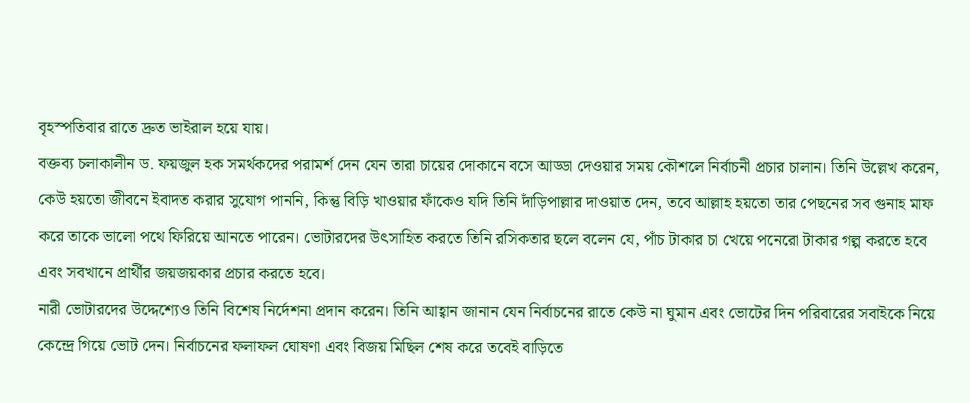বৃহস্পতিবার রাতে দ্রুত ভাইরাল হয়ে যায়।
বক্তব্য চলাকালীন ড. ফয়জুল হক সমর্থকদের পরামর্শ দেন যেন তারা চায়ের দোকানে বসে আড্ডা দেওয়ার সময় কৌশলে নির্বাচনী প্রচার চালান। তিনি উল্লেখ করেন, কেউ হয়তো জীবনে ইবাদত করার সুযোগ পাননি, কিন্তু বিড়ি খাওয়ার ফাঁকেও যদি তিনি দাঁড়িপাল্লার দাওয়াত দেন, তবে আল্লাহ হয়তো তার পেছনের সব গুনাহ মাফ করে তাকে ভালো পথে ফিরিয়ে আনতে পারেন। ভোটারদের উৎসাহিত করতে তিনি রসিকতার ছলে বলেন যে, পাঁচ টাকার চা খেয়ে পনেরো টাকার গল্প করতে হবে এবং সবখানে প্রার্থীর জয়জয়কার প্রচার করতে হবে।
নারী ভোটারদের উদ্দেশ্যেও তিনি বিশেষ নির্দেশনা প্রদান করেন। তিনি আহ্বান জানান যেন নির্বাচনের রাতে কেউ না ঘুমান এবং ভোটের দিন পরিবারের সবাইকে নিয়ে কেন্দ্রে গিয়ে ভোট দেন। নির্বাচনের ফলাফল ঘোষণা এবং বিজয় মিছিল শেষ করে তবেই বাড়িতে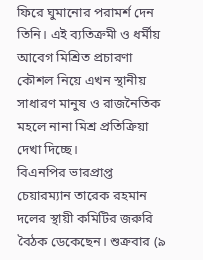ফিরে ঘুমানোর পরামর্শ দেন তিনি। এই ব্যতিক্রমী ও ধর্মীয় আবেগ মিশ্রিত প্রচারণা কৌশল নিয়ে এখন স্থানীয় সাধারণ মানুষ ও রাজনৈতিক মহলে নানা মিশ্র প্রতিক্রিয়া দেখা দিচ্ছে।
বিএনপির ভারপ্রাপ্ত চেয়ারম্যান তারেক রহমান দলের স্থায়ী কমিটির জরুরি বৈঠক ডেকেছেন। শুক্রবার (৯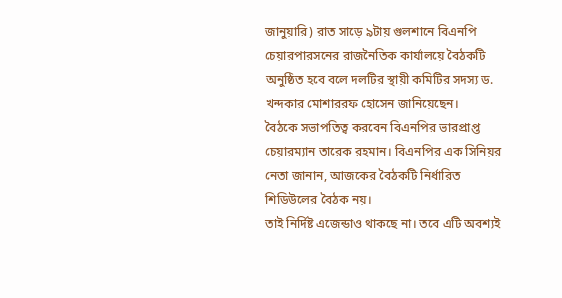জানুয়ারি) রাত সাড়ে ৯টায় গুলশানে বিএনপি চেয়ারপারসনের রাজনৈতিক কার্যালয়ে বৈঠকটি অনুষ্ঠিত হবে বলে দলটির স্থায়ী কমিটির সদস্য ড. খন্দকার মোশাররফ হোসেন জানিয়েছেন।
বৈঠকে সভাপতিত্ব করবেন বিএনপির ভারপ্রাপ্ত চেয়ারম্যান তারেক রহমান। বিএনপির এক সিনিয়র নেতা জানান, আজকের বৈঠকটি নির্ধারিত শিডিউলের বৈঠক নয়।
তাই নির্দিষ্ট এজেন্ডাও থাকছে না। তবে এটি অবশ্যই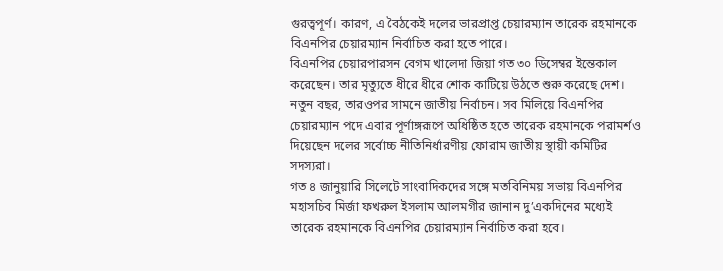গুরত্বপূর্ণ। কারণ, এ বৈঠকেই দলের ভারপ্রাপ্ত চেয়ারম্যান তারেক রহমানকে বিএনপির চেয়ারম্যান নির্বাচিত করা হতে পারে।
বিএনপির চেয়ারপারসন বেগম খালেদা জিয়া গত ৩০ ডিসেম্বর ইন্তেকাল করেছেন। তার মৃত্যুতে ধীরে ধীরে শোক কাটিয়ে উঠতে শুরু করেছে দেশ। নতুন বছর, তারওপর সামনে জাতীয় নির্বাচন। সব মিলিয়ে বিএনপির চেয়ারম্যান পদে এবার পূর্ণাঙ্গরূপে অধিষ্ঠিত হতে তারেক রহমানকে পরামর্শও দিয়েছেন দলের সর্বোচ্চ নীতিনির্ধারণীয় ফোরাম জাতীয় স্থায়ী কমিটির সদস্যরা।
গত ৪ জানুয়ারি সিলেটে সাংবাদিকদের সঙ্গে মতবিনিময় সভায় বিএনপির মহাসচিব মির্জা ফখরুল ইসলাম আলমগীর জানান দু’একদিনের মধ্যেই তারেক রহমানকে বিএনপির চেয়ারম্যান নির্বাচিত করা হবে।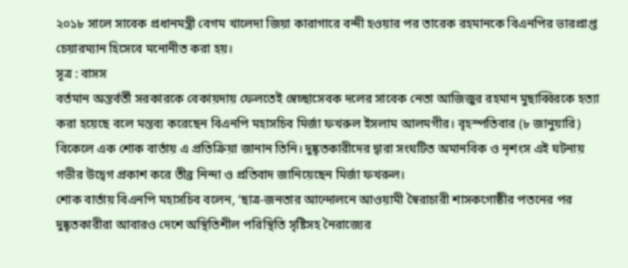২০১৮ সালে সাবেক প্রধানমন্ত্রী বেগম খালেদা জিয়া কারাগারে বন্দী হওয়ার পর তারেক রহমানকে বিএনপির ভারপ্রাপ্ত চেয়ারম্যান হিসেবে মনোনীত করা হয়।
সূত্র : বাসস
বর্তমান অন্তর্বর্তী সরকারকে বেকায়দায় ফেলতেই স্বেচ্ছাসেবক দলের সাবেক নেতা আজিজুর রহমান মুছাব্বিরকে হত্যা করা হয়েছে বলে মন্তব্য করেছেন বিএনপি মহাসচিব মির্জা ফখরুল ইসলাম আলমগীর। বৃহস্পতিবার (৮ জানুয়ারি) বিকেলে এক শোক বার্তায় এ প্রতিক্রিয়া জানান তিনি। দুষ্কৃতকারীদের দ্বারা সংঘটিত অমানবিক ও নৃশংস এই ঘটনায় গভীর উদ্বেগ প্রকাশ করে তীব্র নিন্দা ও প্রতিবাদ জানিয়েছেন মির্জা ফখরুল।
শোক বার্তায় বিএনপি মহাসচিব বলেন, ‘ছাত্র-জনতার আন্দোলনে আওয়ামী স্বৈরাচারী শাসকগোষ্ঠীর পতনের পর দুষ্কৃতকারীরা আবারও দেশে অস্থিতিশীল পরিস্থিতি সৃষ্টিসহ নৈরাজ্যের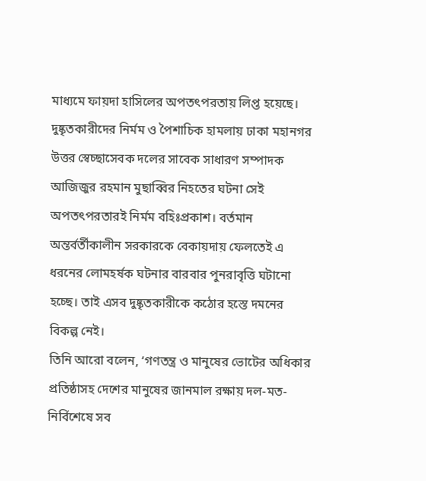মাধ্যমে ফায়দা হাসিলের অপতৎপরতায় লিপ্ত হয়েছে। দুষ্কৃতকারীদের নির্মম ও পৈশাচিক হামলায় ঢাকা মহানগর উত্তর স্বেচ্ছাসেবক দলের সাবেক সাধারণ সম্পাদক আজিজুর রহমান মুছাব্বির নিহতের ঘটনা সেই অপতৎপরতারই নির্মম বহিঃপ্রকাশ। বর্তমান অন্তর্বর্তীকালীন সরকারকে বেকায়দায় ফেলতেই এ ধরনের লোমহর্ষক ঘটনার বারবার পুনরাবৃত্তি ঘটানো হচ্ছে। তাই এসব দুষ্কৃতকারীকে কঠোর হস্তে দমনের বিকল্প নেই।
তিনি আরো বলেন, ‘গণতন্ত্র ও মানুষের ভোটের অধিকার প্রতিষ্ঠাসহ দেশের মানুষের জানমাল রক্ষায় দল-মত-নির্বিশেষে সব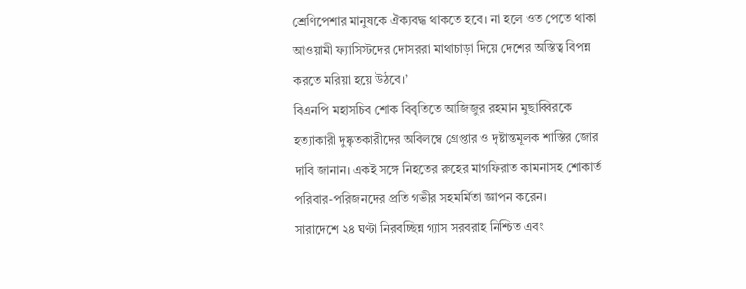শ্রেণিপেশার মানুষকে ঐক্যবদ্ধ থাকতে হবে। না হলে ওত পেতে থাকা আওয়ামী ফ্যাসিস্টদের দোসররা মাথাচাড়া দিয়ে দেশের অস্তিত্ব বিপন্ন করতে মরিয়া হয়ে উঠবে।’
বিএনপি মহাসচিব শোক বিবৃতিতে আজিজুর রহমান মুছাব্বিরকে হত্যাকারী দুষ্কৃতকারীদের অবিলম্বে গ্রেপ্তার ও দৃষ্টান্তমূলক শাস্তির জোর দাবি জানান। একই সঙ্গে নিহতের রুহের মাগফিরাত কামনাসহ শোকার্ত পরিবার-পরিজনদের প্রতি গভীর সহমর্মিতা জ্ঞাপন করেন।
সারাদেশে ২৪ ঘণ্টা নিরবচ্ছিন্ন গ্যাস সরবরাহ নিশ্চিত এবং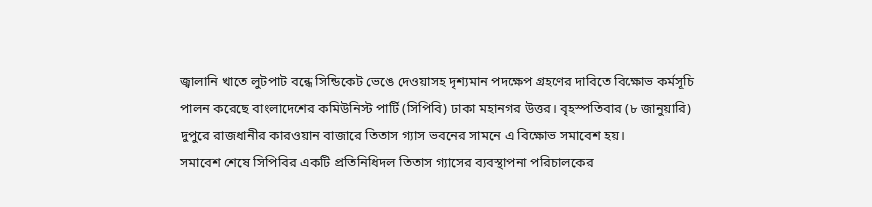জ্বালানি খাতে লুটপাট বন্ধে সিন্ডিকেট ভেঙে দেওয়াসহ দৃশ্যমান পদক্ষেপ গ্রহণের দাবিতে বিক্ষোভ কর্মসূচি পালন করেছে বাংলাদেশের কমিউনিস্ট পার্টি (সিপিবি) ঢাকা মহানগর উত্তর। বৃহস্পতিবার (৮ জানুয়ারি) দুপুরে রাজধানীর কারওয়ান বাজারে তিতাস গ্যাস ভবনের সামনে এ বিক্ষোভ সমাবেশ হয়।
সমাবেশ শেষে সিপিবির একটি প্রতিনিধিদল তিতাস গ্যাসের ব্যবস্থাপনা পরিচালকের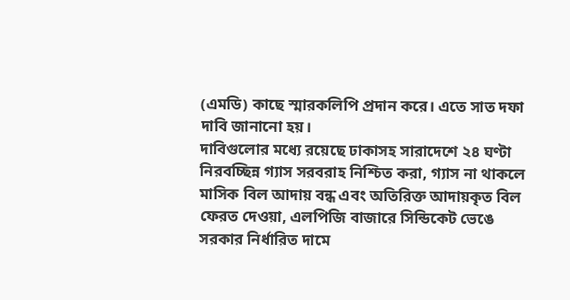(এমডি) কাছে স্মারকলিপি প্রদান করে। এতে সাত দফা দাবি জানানো হয়।
দাবিগুলোর মধ্যে রয়েছে ঢাকাসহ সারাদেশে ২৪ ঘণ্টা নিরবচ্ছিন্ন গ্যাস সরবরাহ নিশ্চিত করা, গ্যাস না থাকলে মাসিক বিল আদায় বন্ধ এবং অতিরিক্ত আদায়কৃত বিল ফেরত দেওয়া, এলপিজি বাজারে সিন্ডিকেট ভেঙে সরকার নির্ধারিত দামে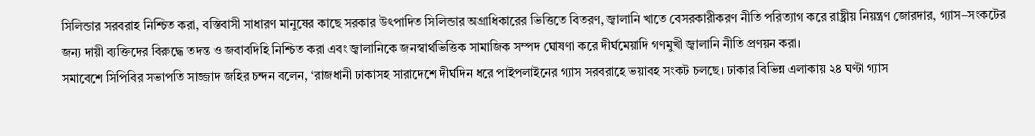সিলিন্ডার সরবরাহ নিশ্চিত করা, বস্তিবাসী সাধারণ মানুষের কাছে সরকার উৎপাদিত সিলিন্ডার অগ্রাধিকারের ভিত্তিতে বিতরণ, জ্বালানি খাতে বেসরকারীকরণ নীতি পরিত্যাগ করে রাষ্ট্রীয় নিয়ন্ত্রণ জোরদার, গ্যাস–সংকটের জন্য দায়ী ব্যক্তিদের বিরুদ্ধে তদন্ত ও জবাবদিহি নিশ্চিত করা এবং জ্বালানিকে জনস্বার্থভিত্তিক সামাজিক সম্পদ ঘোষণা করে দীর্ঘমেয়াদি গণমুখী জ্বালানি নীতি প্রণয়ন করা।
সমাবেশে সিপিবির সভাপতি সাজ্জাদ জহির চন্দন বলেন, ‘রাজধানী ঢাকাসহ সারাদেশে দীর্ঘদিন ধরে পাইপলাইনের গ্যাস সরবরাহে ভয়াবহ সংকট চলছে। ঢাকার বিভিন্ন এলাকায় ২৪ ঘণ্টা গ্যাস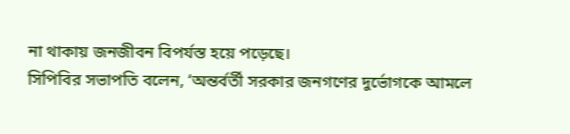না থাকায় জনজীবন বিপর্যস্ত হয়ে পড়েছে।
সিপিবির সভাপতি বলেন, ‘অন্তর্বর্তী সরকার জনগণের দুর্ভোগকে আমলে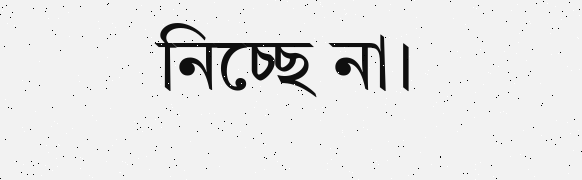নিচ্ছে না।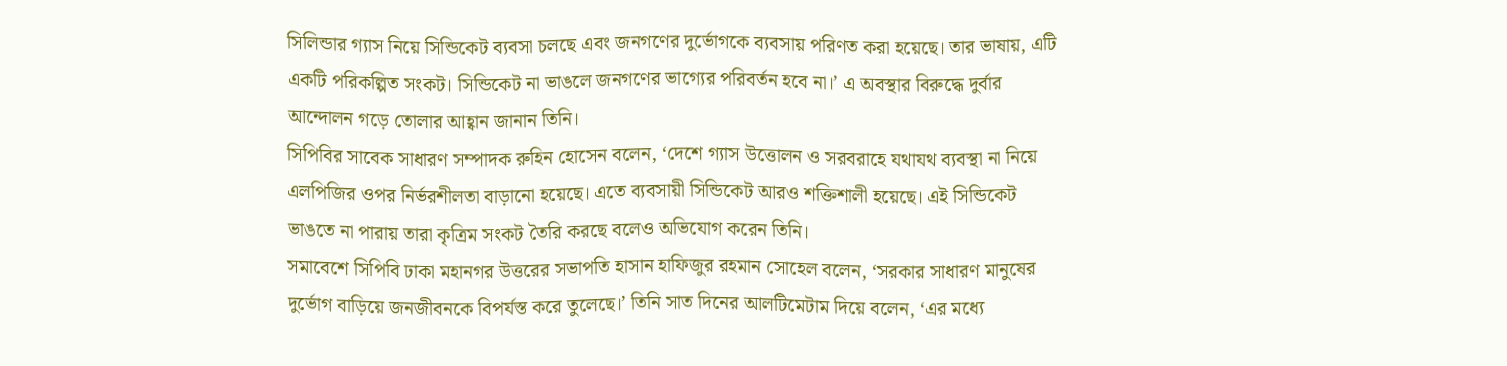সিলিন্ডার গ্যাস নিয়ে সিন্ডিকেট ব্যবসা চলছে এবং জনগণের দুর্ভোগকে ব্যবসায় পরিণত করা হয়েছে। তার ভাষায়, এটি একটি পরিকল্পিত সংকট। সিন্ডিকেট না ভাঙলে জনগণের ভাগ্যের পরিবর্তন হবে না।’ এ অবস্থার বিরুদ্ধে দুর্বার আন্দোলন গড়ে তোলার আহ্বান জানান তিনি।
সিপিবির সাবেক সাধারণ সম্পাদক রুহিন হোসেন বলেন, ‘দেশে গ্যাস উত্তোলন ও সরবরাহে যথাযথ ব্যবস্থা না নিয়ে এলপিজির ওপর নির্ভরশীলতা বাড়ানো হয়েছে। এতে ব্যবসায়ী সিন্ডিকেট আরও শক্তিশালী হয়েছে। এই সিন্ডিকেট ভাঙতে না পারায় তারা কৃত্রিম সংকট তৈরি করছে বলেও অভিযোগ করেন তিনি।
সমাবেশে সিপিবি ঢাকা মহানগর উত্তরের সভাপতি হাসান হাফিজুর রহমান সোহেল বলেন, ‘সরকার সাধারণ মানুষের দুর্ভোগ বাড়িয়ে জনজীবনকে বিপর্যস্ত করে তুলেছে।’ তিনি সাত দিনের আলটিমেটাম দিয়ে বলেন, ‘এর মধ্যে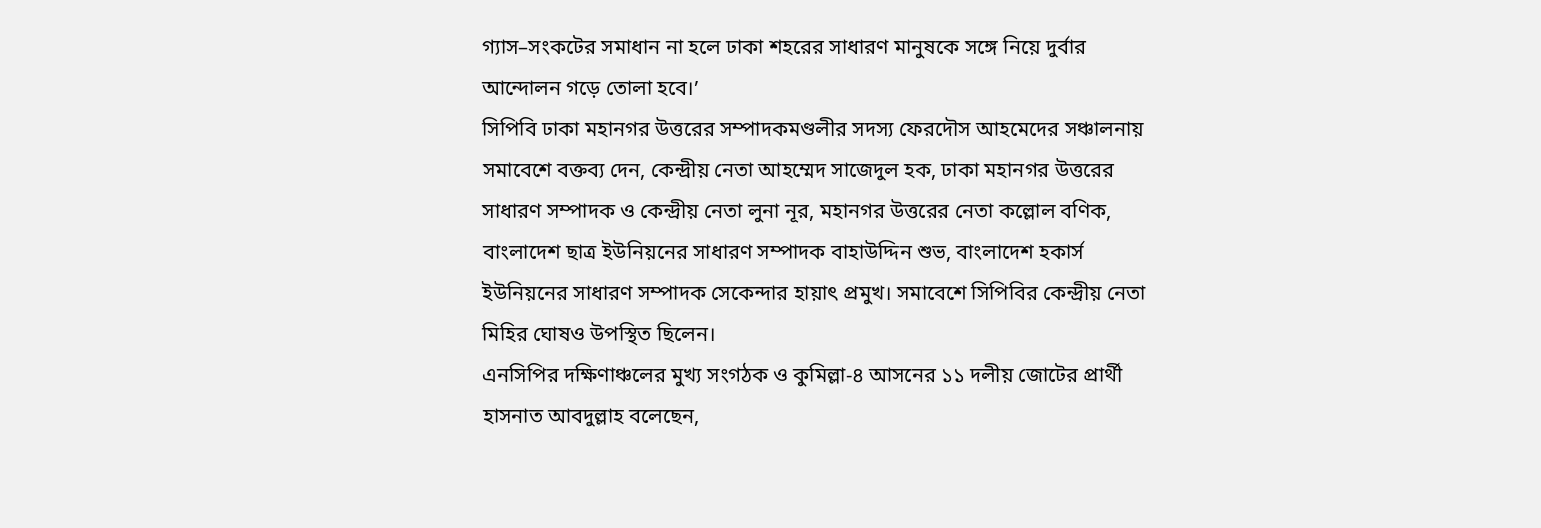গ্যাস–সংকটের সমাধান না হলে ঢাকা শহরের সাধারণ মানুষকে সঙ্গে নিয়ে দুর্বার আন্দোলন গড়ে তোলা হবে।’
সিপিবি ঢাকা মহানগর উত্তরের সম্পাদকমণ্ডলীর সদস্য ফেরদৌস আহমেদের সঞ্চালনায় সমাবেশে বক্তব্য দেন, কেন্দ্রীয় নেতা আহম্মেদ সাজেদুল হক, ঢাকা মহানগর উত্তরের সাধারণ সম্পাদক ও কেন্দ্রীয় নেতা লুনা নূর, মহানগর উত্তরের নেতা কল্লোল বণিক, বাংলাদেশ ছাত্র ইউনিয়নের সাধারণ সম্পাদক বাহাউদ্দিন শুভ, বাংলাদেশ হকার্স ইউনিয়নের সাধারণ সম্পাদক সেকেন্দার হায়াৎ প্রমুখ। সমাবেশে সিপিবির কেন্দ্রীয় নেতা মিহির ঘোষও উপস্থিত ছিলেন।
এনসিপির দক্ষিণাঞ্চলের মুখ্য সংগঠক ও কুমিল্লা-৪ আসনের ১১ দলীয় জোটের প্রার্থী হাসনাত আবদুল্লাহ বলেছেন,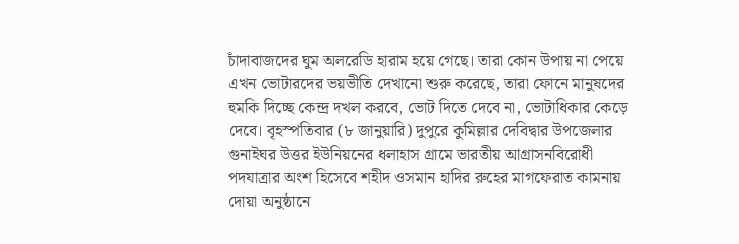চাঁদাবাজদের ঘুম অলরেডি হারাম হয়ে গেছে। তারা কোন উপায় না পেয়ে এখন ভোটারদের ভয়ভীতি দেখানো শুরু করেছে, তারা ফোনে মানুষদের হুমকি দিচ্ছে কেন্দ্র দখল করবে, ভোট দিতে দেবে না, ভোটাধিকার কেড়ে দেবে। বৃহস্পতিবার (৮ জানুয়ারি) দুপুরে কুমিল্লার দেবিদ্বার উপজেলার গুনাইঘর উত্তর ইউনিয়নের ধলাহাস গ্রামে ভারতীয় আগ্রাসনবিরোধী পদযাত্রার অংশ হিসেবে শহীদ ওসমান হাদির রুহের মাগফেরাত কামনায় দোয়া অনুষ্ঠানে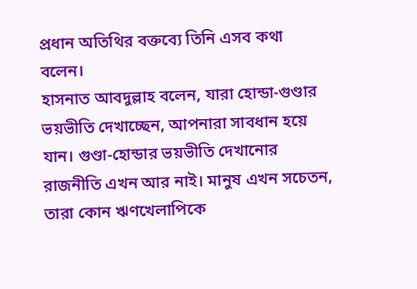প্রধান অতিথির বক্তব্যে তিনি এসব কথা বলেন।
হাসনাত আবদুল্লাহ বলেন, যারা হোন্ডা-গুণ্ডার ভয়ভীতি দেখাচ্ছেন, আপনারা সাবধান হয়ে যান। গুণ্ডা-হোন্ডার ভয়ভীতি দেখানোর রাজনীতি এখন আর নাই। মানুষ এখন সচেতন, তারা কোন ঋণখেলাপিকে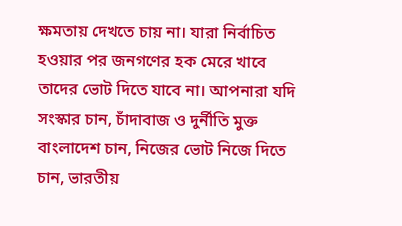ক্ষমতায় দেখতে চায় না। যারা নির্বাচিত হওয়ার পর জনগণের হক মেরে খাবে তাদের ভোট দিতে যাবে না। আপনারা যদি সংস্কার চান, চাঁদাবাজ ও দুর্নীতি মুক্ত বাংলাদেশ চান, নিজের ভোট নিজে দিতে চান, ভারতীয়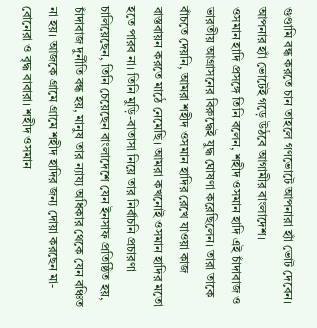গুণ্ডামি বন্ধ করতে চান তাহলে গণভোটে আপনারা হ্যাঁ ভোট দেবেন। আপনার হ্যাঁ ভোটেই গড়ে উঠবে আগামীর বাংলাদেশ।
ওসমান হাদি প্রসঙ্গে তিনি বলেন, শহীদ ওসমান হাদি এই চাঁদাবাজ ও ভারতীয় আগ্রাসনের বিরুদ্ধেই যুদ্ধ ঘোষণা করেছিলেন। তারা তাকে বাঁচতে দেয়নি, আমরা শহীদ ওসমান হাদির রেখে যাওয়া কাজ বাস্তবায়ন করতে মাঠে নেমেছি। আমরা কখনোই ওসমান হাদির মতো হতে পারব না। তিনি মুড়ি-বাতাসা নিয়ে তার নির্বাচনি প্রচারণা চালিয়েছেন, তিনি চেয়েছেন বাংলাদেশে যেন ইনসাফ প্রতিষ্ঠিত হয়, চাঁদাবাজ দুর্নীতি বন্ধ হয়, মানুষ তার ন্যায্য অধিকার থেকে যেন বঞ্চিত না হয়। আজকে গ্রামে গ্রামে শহীদ হাদির জন্য দোয়া করছেন মা-বোনেরা ও বৃদ্ধ বাবারা। শহীদ ওসমান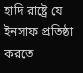হাদি রাষ্ট্রে যে ইনসাফ প্রতিষ্ঠা করতে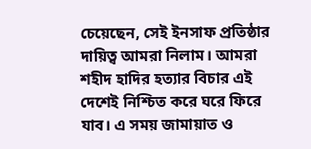চেয়েছেন, সেই ইনসাফ প্রতিষ্ঠার দায়িত্ব আমরা নিলাম। আমরা শহীদ হাদির হত্যার বিচার এই দেশেই নিশ্চিত করে ঘরে ফিরে যাব। এ সময় জামায়াত ও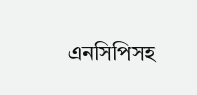এনসিপিসহ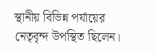স্থানীয় বিভিন্ন পর্যায়ের নেতৃবৃন্দ উপস্থিত ছিলেন।